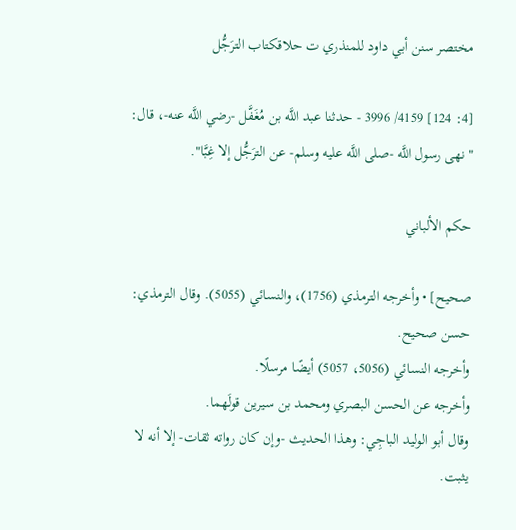مختصر سنن أبي داود للمنذري ت حلاقكتاب الترَجُّل

[4: 124] 4159/ 3996 - حدثنا عبد اللَّه بن مُغَفَّل -رضي اللَّه عنه-، قال: "نهى رسول اللَّه -صلى اللَّه عليه وسلم- عن الترَجُّل إلا غِبَّا".

حكم الألباني

صحيح] • وأخرجه الترمذي (1756)، والنسائي (5055). وقال الترمذي: حسن صحيح.
وأخرجه النسائي (5056، 5057) أيضًا مرسلًا.
وأخرجه عن الحسن البصري ومحمد بن سيرين قولَهما.
وقال أبو الوليد الباجِي: وهذا الحديث -وإن كان رواته ثقات- إلا أنه لا يثبت.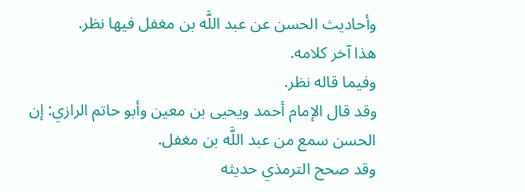وأحاديث الحسن عن عبد اللَّه بن مغفل فيها نظر.
هذا آخر كلامه.
وفيما قاله نظر.
وقد قال الإمام أحمد ويحيى بن معين وأبو حاتم الرازي: إن الحسن سمع من عبد اللَّه بن مغفل.
وقد صحح الترمذي حديثه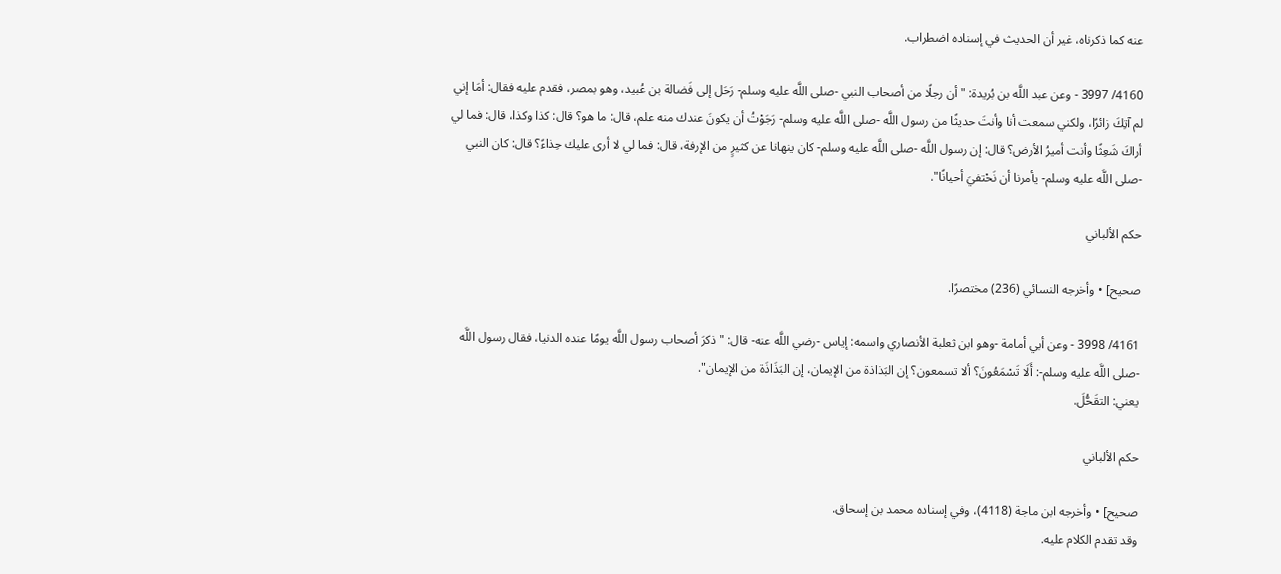عنه كما ذكرناه، غير أن الحديث في إسناده اضطراب.

4160/ 3997 - وعن عبد اللَّه بن بُريدة: "أن رجلًا من أصحاب النبي -صلى اللَّه عليه وسلم- رَحَل إلى فَضالة بن عُبيد، وهو بمصر، فقدم عليه فقال: أمَا إني لم آتِكَ زائرًا، ولكني سمعت أنا وأنتَ حديثًا من رسول اللَّه -صلى اللَّه عليه وسلم- رَجَوْتُ أن يكونَ عندك منه علم، قال: ما هو؟ قال: كذا وكذا، قال: فما لي أراكَ شَعِثًا وأنت أميرُ الأرض؟ قال: إن رسول اللَّه -صلى اللَّه عليه وسلم- كان ينهانا عن كثيرٍ من الإرفة، قال: فما لي لا أرى عليك حِذاءً؟ قال: كان النبي -صلى اللَّه عليه وسلم- يأمرنا أن نَحْتفيَ أحيانًا".

حكم الألباني

صحيح] • وأخرجه النسائي (236) مختصرًا.

4161/ 3998 - وعن أبي أمامة -وهو ابن ثعلبة الأنصاري واسمه: إياس -رضي اللَّه عنه- قال: "ذكرَ أصحاب رسول اللَّه يومًا عنده الدنيا، فقال رسول اللَّه -صلى اللَّه عليه وسلم-: أَلَا تَسْمَعُونَ؟ ألا تسمعون؟ إن البَذاذة من الإيمان، إن البَذَاذَة من الإيمان".
يعني: التقَحُّلَ.

حكم الألباني

صحيح] • وأخرجه ابن ماجة (4118)، وفي إسناده محمد بن إسحاق.
وقد تقدم الكلام عليه.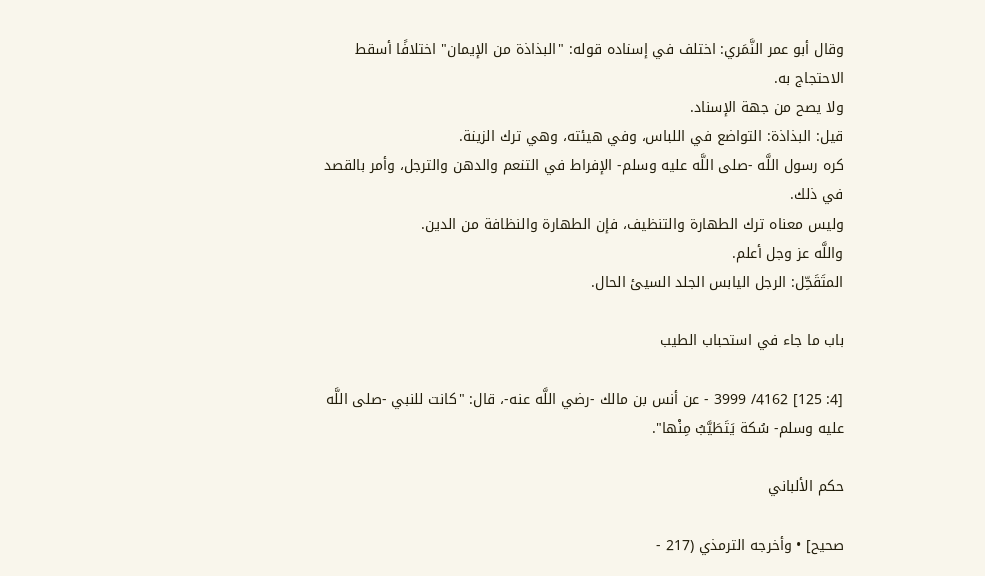وقال أبو عمر النَّمَري: اختلف في إسناده قوله: "البذاذة من الإيمان" اختلافًا أسقط الاحتجاج به.
ولا يصح من جهة الإسناد.
قيل: البذاذة: التواضع في اللباس، وفي هيئته، وهي ترك الزينة.
كره رسول اللَّه -صلى اللَّه عليه وسلم- الإفراط في التنعم والدهن والترجل، وأمر بالقصد في ذلك.
وليس معناه ترك الطهارة والتنظيف، فإن الطهارة والنظافة من الدين.
واللَّه عز وجل أعلم.
المتَقَحِّل: الرجل اليابس الجلد السيئ الحال.

باب ما جاء في استحباب الطيب

[4: 125] 4162/ 3999 - عن أنس بن مالك -رضي اللَّه عنه-، قال: "كانت للنبي -صلى اللَّه عليه وسلم- سُكة يَتَطَيَّبُ مِنْها".

حكم الألباني

صحيح] • وأخرجه الترمذي (217 -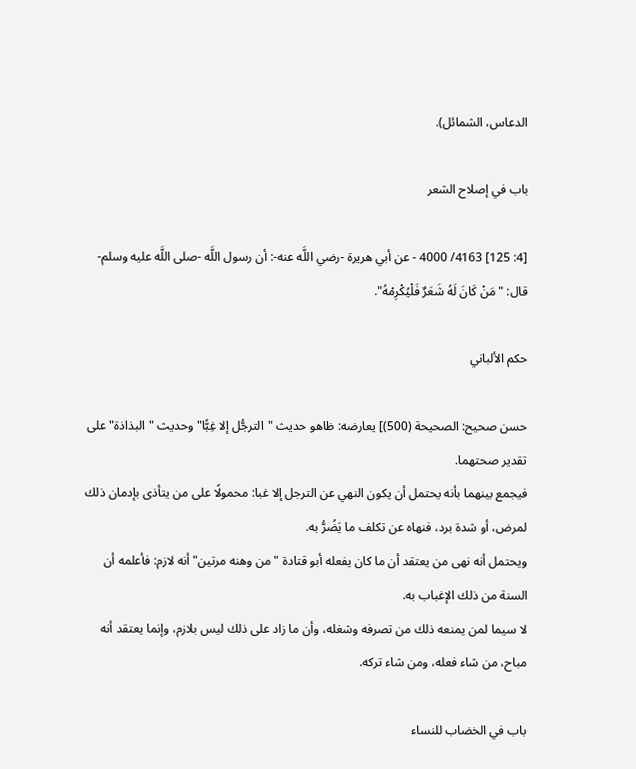الدعاس، الشمائل).

باب في إصلاح الشعر

[4: 125] 4163/ 4000 - عن أبي هريرة -رضي اللَّه عنه-: أن رسول اللَّه -صلى اللَّه عليه وسلم- قال: "مَنْ كَانَ لَهُ شَعَرٌ فَلْيُكْرِمْهُ".

حكم الألباني

حسن صحيح: الصحيحة (500)] يعارضه: ظاهو حديث "الترجُّل إلا غِبًّا" وحديث "البذاذة" على تقدير صحتهما.
فيجمع بينهما بأنه يحتمل أن يكون النهي عن الترجل إلا غبا: محمولًا على من يتأذى بإدمان ذلك لمرض، أو شدة برد، فنهاه عن تكلف ما يَضُرُّ به.
ويحتمل أنه نهى من يعتقد أن ما كان يفعله أبو قتادة "من وهنه مرتين" أنه لازم: فأعلمه أن السنة من ذلك الإغباب به.
لا سيما لمن يمنعه ذلك من تصرفه وشغله، وأن ما زاد على ذلك ليس بلازم، وإنما يعتقد أنه مباح، من شاء فعله، ومن شاء تركه.

باب في الخضاب للنساء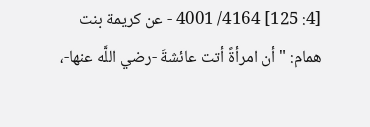[4: 125] 4164/ 4001 - عن كريمة بنت همام: "أن امرأةً أتت عائشةَ -رضي اللَّه عنها-،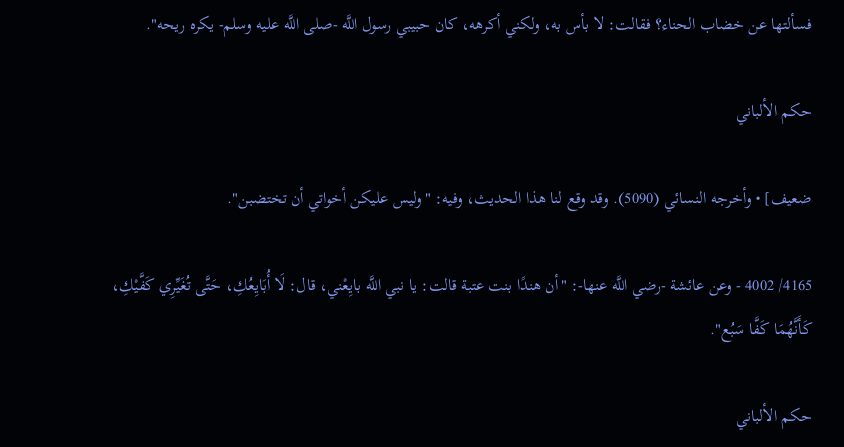فسألتها عن خضاب الحناء؟ فقالت: لا بأس به، ولكني أكرهه، كان حبيبي رسول اللَّه -صلى اللَّه عليه وسلم- يكره ريحه".

حكم الألباني

ضعيف] • وأخرجه النسائي (5090). وقد وقع لنا هذا الحديث، وفيه: "وليس عليكن أخواتي أن تختضبن".

4165/ 4002 - وعن عائشة -رضي اللَّه عنها-: "أن هندًا بنت عتبة قالت: يا نبي اللَّه بايِعْني، قال: لَا أُبَايِعُكِ، حَتَّى تُغَيِّرِي كَفَّيْكِ، كَأَنَّهُمَا كَفَّا سَبُع".

حكم الألباني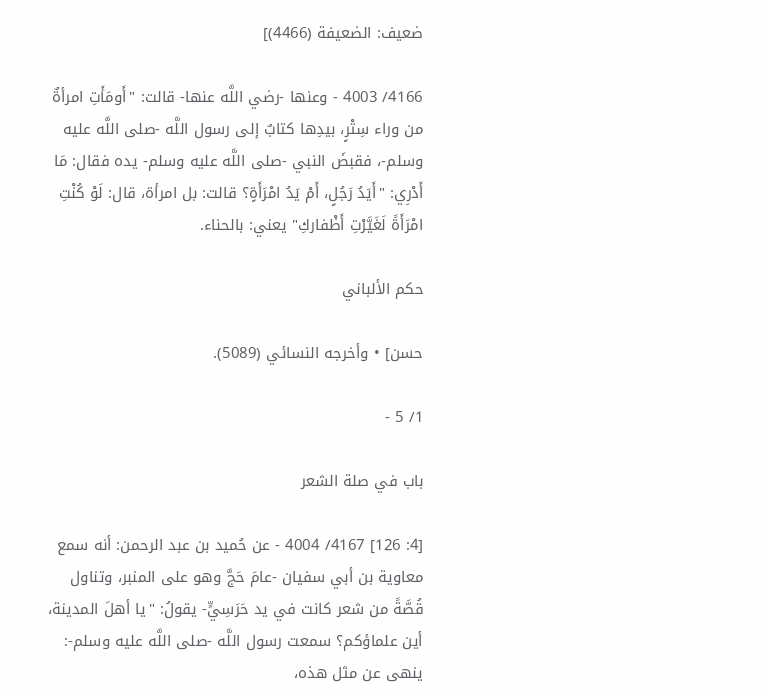ضعيف: الضعيفة (4466)]

4166/ 4003 - وعنها -رضي اللَّه عنها- قالت: "أَومَأَتِ امرأةٌ من وراء سِتْرٍ، بيدِها كتابٌ إلى رسول اللَّه -صلى اللَّه عليه وسلم-، فقبضَ النبي -صلى اللَّه عليه وسلم- يده فقال: مَا أَدْرِي: "أَيَدُ رَجُلٍ، أَمْ يَدُ امْرَأَةٍ؟ قالت: بل امرأة، قال: لَوْ كُنْتِ امْرَأَةً لَغَيَّرْتِ أَظْفاركِ" يعني: بالحناء.

حكم الألباني

حسن] • وأخرجه النسائي (5089).

1/ 5 -

باب في صلة الشعر

[4: 126] 4167/ 4004 - عن حُميد بن عبد الرحمن: أنه سمع معاوية بن أبي سفيان -عامَ حَجَّ وهو على المنبر، وتناول قُصَّةً من شعر كانت في يد حَرَسِيٍّ- يقولُ: "يا أهلَ المدينة، أين علماؤكم؟ سمعت رسول اللَّه -صلى اللَّه عليه وسلم-: ينهى عن مثل هذه،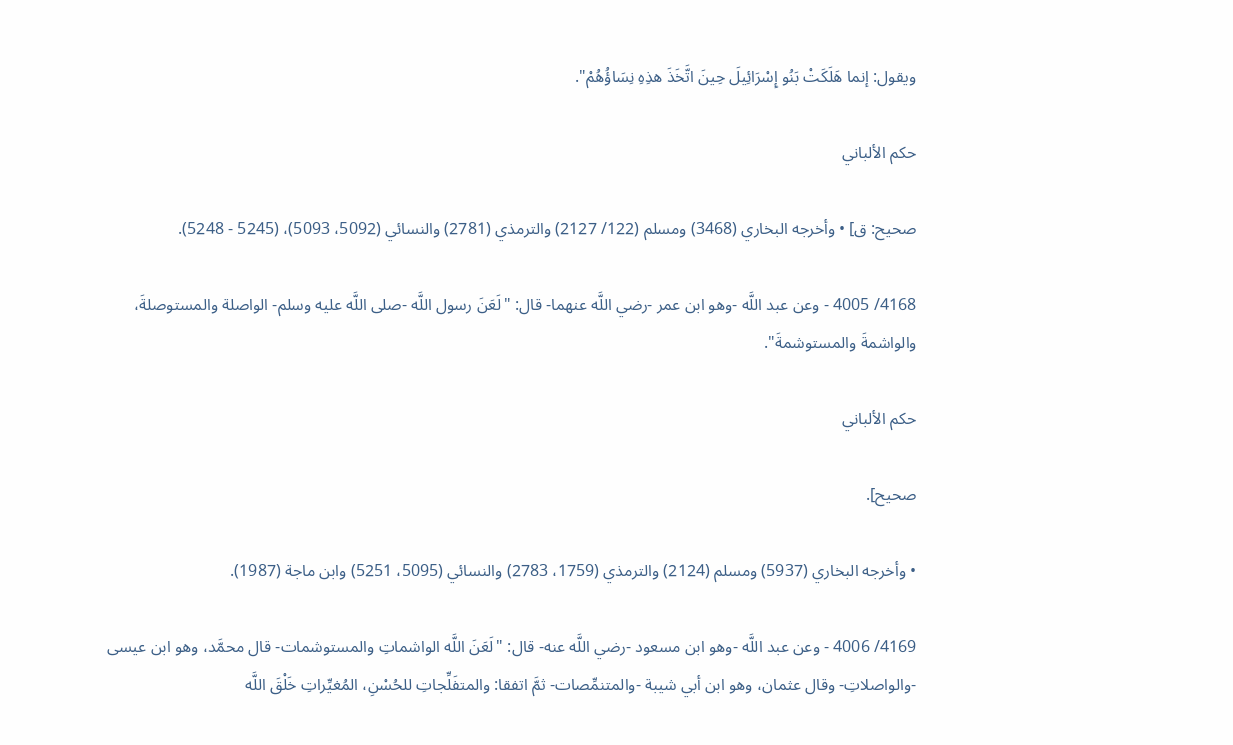ويقول: إنما هَلَكَتْ بَنُو إِسْرَائِيلَ حِينَ اتَّخَذَ هذِهِ نِسَاؤُهُمْ".

حكم الألباني

صحيح: ق] • وأخرجه البخاري (3468) ومسلم (122/ 2127) والترمذي (2781) والنسائي (5092، 5093)، (5245 - 5248).

4168/ 4005 - وعن عبد اللَّه -وهو ابن عمر -رضي اللَّه عنهما- قال: "لَعَنَ رسول اللَّه -صلى اللَّه عليه وسلم- الواصلة والمستوصلةَ، والواشمةَ والمستوشمةَ".

حكم الألباني

صحيح].

• وأخرجه البخاري (5937) ومسلم (2124) والترمذي (1759، 2783) والنسائي (5095، 5251) وابن ماجة (1987).

4169/ 4006 - وعن عبد اللَّه -وهو ابن مسعود -رضي اللَّه عنه- قال: "لَعَنَ اللَّه الواشماتِ والمستوشمات- قال محمَّد، وهو ابن عيسى -والواصلاتِ- وقال عثمان، وهو ابن أبي شيبة -والمتنمِّصات- ثمَّ اتفقا: والمتفَلِّجاتِ للحُسْنِ، المُغيِّراتِ خَلْقَ اللَّه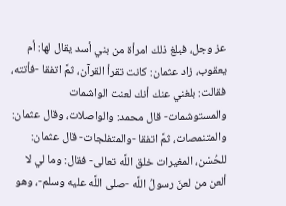عز وجل، فبلغ ذلك امرأة من بني أسد يقال لها: أم يعقوب، زاد عثمان: كانت تقرأ القرآن، ثمَّ اتفقا -فأتته، فقالت: بلغني عنك أنك لعنت الواشمات والمستوشمات- قال محمد: والواصلات، وقال عثمان: والمتنمصات، ثمَّ اتفقا -والمتفلجات- قال عثمان: للحُسْن، المغيرات خلق اللَّه تعالى- فقال: وما لي لا ألعن من لعنَ رسولُ اللَّه -صلى اللَّه عليه وسلم-، وهو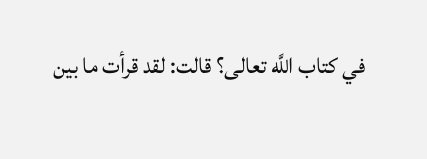في كتاب اللَّه تعالى؟ قالت: لقد قرأت ما بين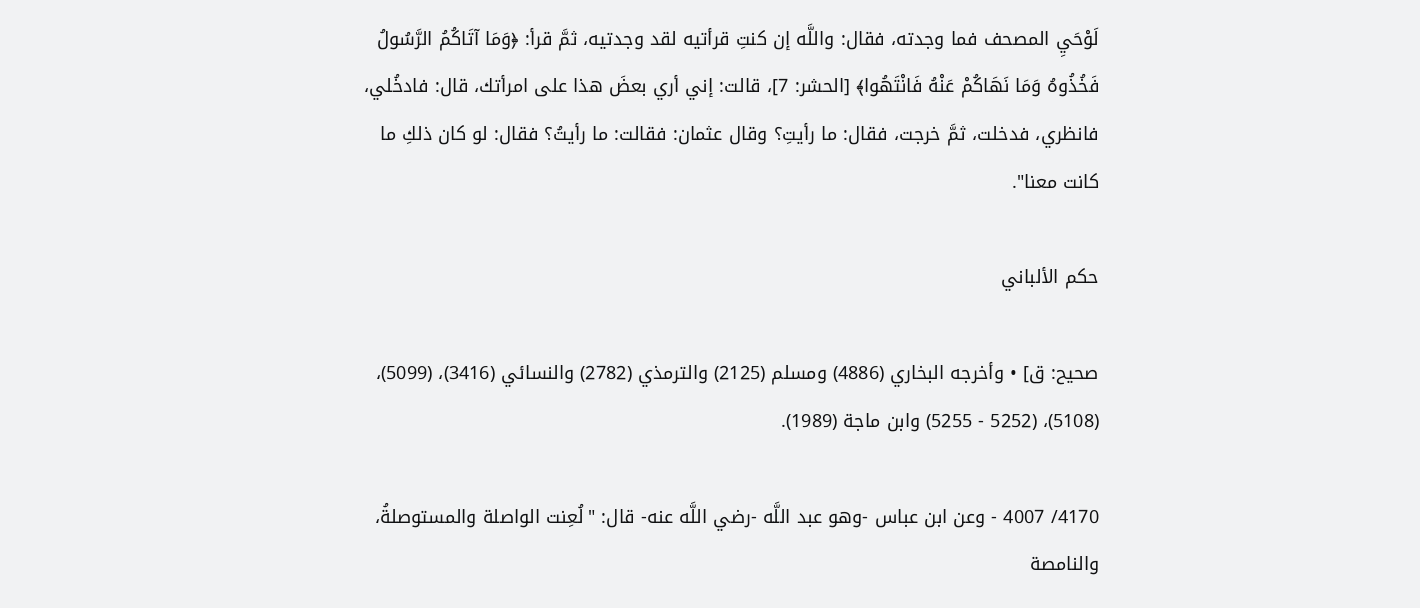لَوْحَيِ المصحف فما وجدته، فقال: واللَّه إن كنتِ قرأتيه لقد وجدتيه، ثمَّ قرأ: ﴿وَمَا آتَاكُمُ الرَّسُولُ فَخُذُوهُ وَمَا نَهَاكُمْ عَنْهُ فَانْتَهُوا﴾ [الحشر: 7]، قالت: إني أري بعضَ هذا على امرأتك، قال: فادخُلي، فانظري، فدخلت، ثمَّ خرجت، فقال: ما رأيتِ؟ وقال عثمان: فقالت: ما رأيتُ؟ فقال: لو كان ذلكِ ما كانت معنا".

حكم الألباني

صحيح: ق] • وأخرجه البخاري (4886) ومسلم (2125) والترمذي (2782) والنسائي (3416)، (5099)، (5108)، (5252 - 5255) وابن ماجة (1989).

4170/ 4007 - وعن ابن عباس -وهو عبد اللَّه -رضي اللَّه عنه- قال: "لُعِنت الواصلة والمستوصلةُ، والنامصة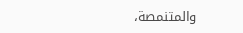والمتنمصة،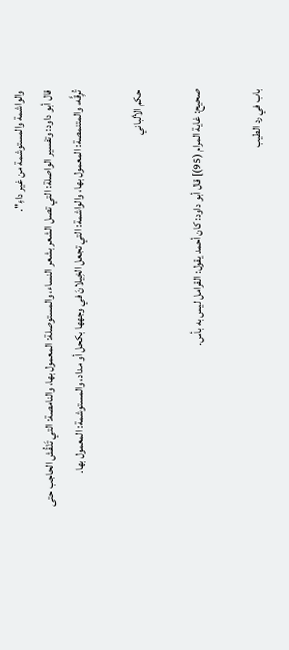والواشمة والمستوشمة من غير داءِ".
قال أبو داود: وتفسير الواصلة: التي تصل الشعر بشعر النساء، والمستوصلة: المعمول بها، والنامصة: التي تَنْقُش الحاجب حتى تُرِقَّه، والمتنمصة: المعمول بها، والواشمة: التي تجعل الخِيلانَ في وجهها بكحل أو مداد، والمستوشمة: المعمول بها.

حكم الألباني

صحيح: غاية المرام (95)] قال أبو داود: كان أحمد يقول: القرامل ليس به بأس.

باب في رد الطيب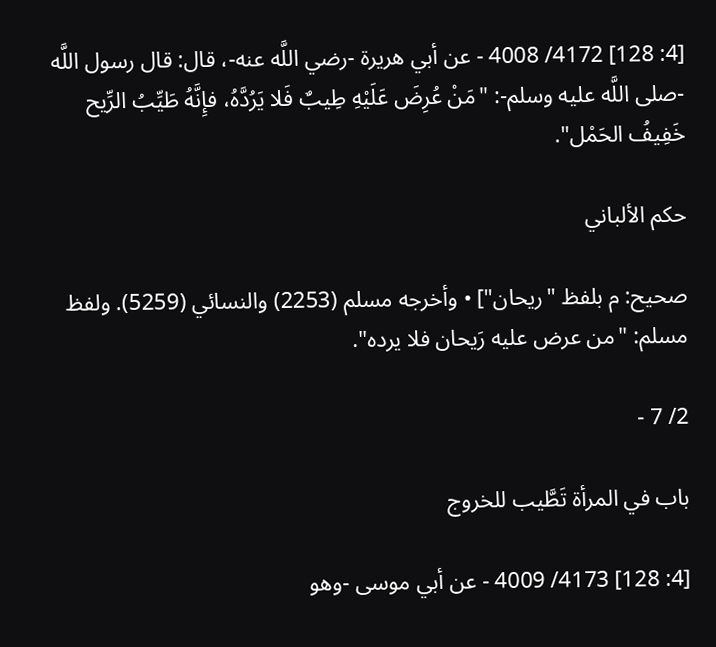[4: 128] 4172/ 4008 - عن أبي هريرة -رضي اللَّه عنه-، قال: قال رسول اللَّه -صلى اللَّه عليه وسلم-: "مَنْ عُرِضَ عَلَيْهِ طِيبٌ فَلا يَرُدَّهُ، فإِنَّهُ طَيِّبُ الرِّيح خَفِيفُ الحَمْل".

حكم الألباني

صحيح: م بلفظ "ريحان"] • وأخرجه مسلم (2253) والنسائي (5259). ولفظ مسلم: "من عرض عليه رَيحان فلا يرده".

2/ 7 -

باب في المرأة تَطَّيب للخروج

[4: 128] 4173/ 4009 - عن أبي موسى -وهو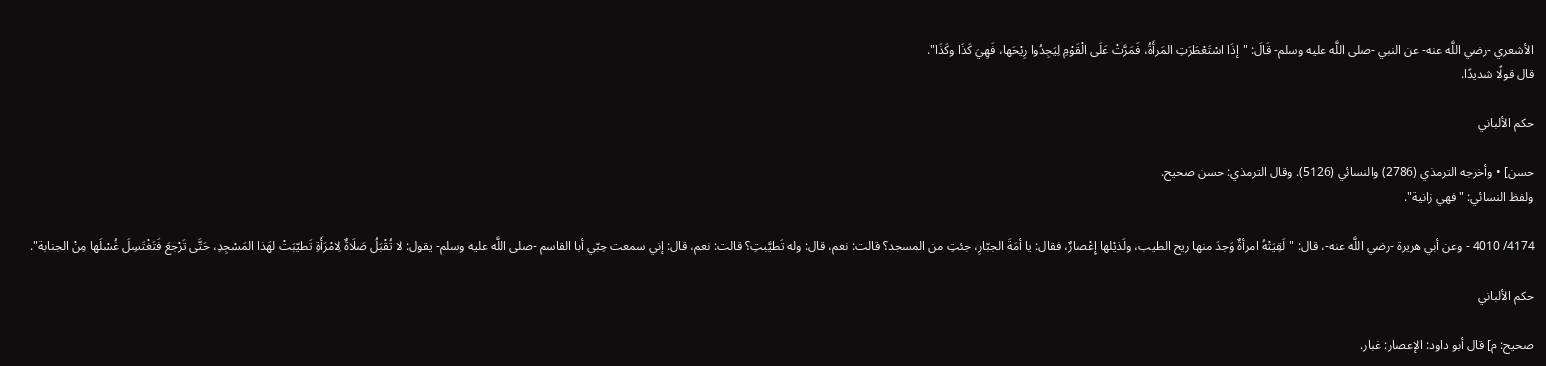الأشعري -رضي اللَّه عنه- عن النبي -صلى اللَّه عليه وسلم- قَالَ: "إذَا اسْتَعْطَرَتِ المَرأَةُ، فَمَرَّتْ عَلَى الْقَوْمِ لِيَجِدُوا رِيْحَها، فَهِيَ كَذَا وكَذَا".
قال قولًا شديدًا.

حكم الألباني

حسن] • وأخرجه الترمذي (2786) والنسائي (5126). وقال الترمذي: حسن صحيح.
ولفظ النسائي: "فهي زانية".

4174/ 4010 - وعن أبي هريرة -رضي اللَّه عنه-، قال: "لَقِيَتْهُ امرأةٌ وَجدَ منها ريح الطيب، ولَذيْلها إِعْصارٌ، فقال: يا أمَةَ الجبّارِ، جئتِ من المسجد؟ قالت: نعم، قال: وله تَطيَّبتِ؟ قالت: نعم، قال: إني سمعت حِبّي أبا القاسم -صلى اللَّه عليه وسلم- يقول: لا تُقْبَلُ صَلَاةٌ لِامْرَأَةِ تَطيّبَتْ لهَذا المَسْجِدِ، حَتَّى تَرْجعَ فَتَغْتَسِلَ غُسْلَها مِنْ الجنابة".

حكم الألباني

صحيح: م] قال أبو داود: الإعصار: غبار.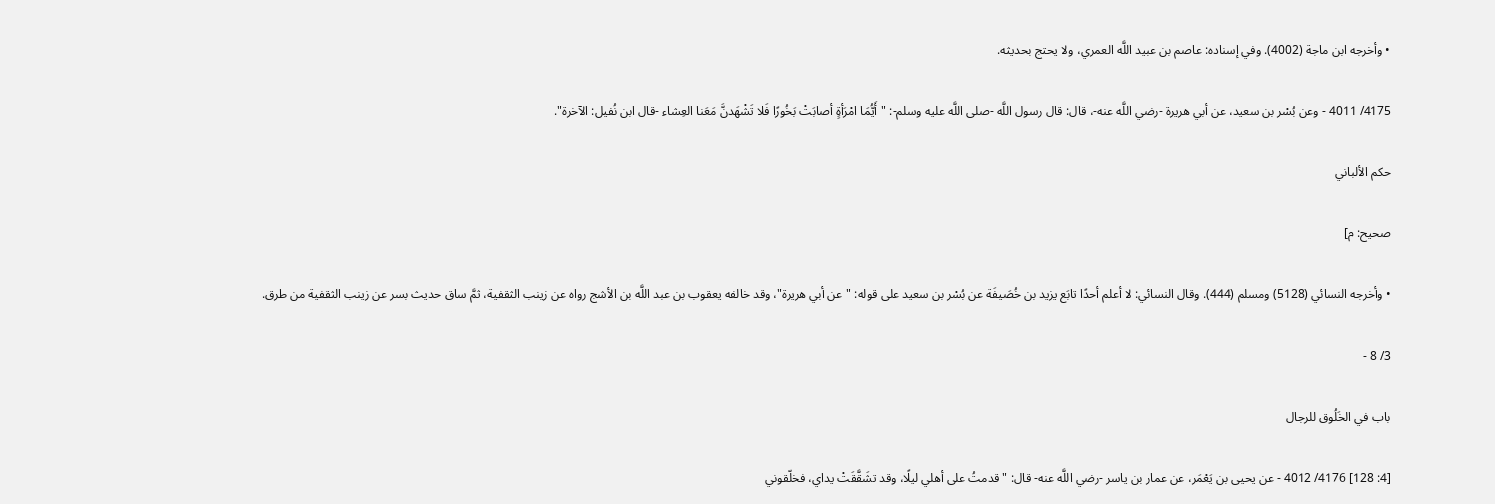• وأخرجه ابن ماجة (4002). وفي إسناده: عاصم بن عبيد اللَّه العمري، ولا يحتج بحديثه.

4175/ 4011 - وعن بُسْر بن سعيد، عن أبي هريرة -رضي اللَّه عنه-، قال: قال رسول اللَّه -صلى اللَّه عليه وسلم-: "أَيُّمَا امْرَأةٍ أصابَتْ بَخُورًا فَلا تَشْهَدنَّ مَعَنا العِشاء -قال ابن نُفيل: الآخرة".

حكم الألباني

صحيح: م]

• وأخرجه النسائي (5128) ومسلم (444). وقال النسائي: لا أعلم أحدًا تابَع يزيد بن خُصَيفَة عن بُسْر بن سعيد على قوله: "عن أبي هريرة"، وقد خالفه يعقوب بن عبد اللَّه بن الأشج رواه عن زينب الثقفية، ثمَّ ساق حديث بسر عن زينب الثقفية من طرق.

3/ 8 -

باب في الخَلُوق للرجال

[4: 128] 4176/ 4012 - عن يحيى بن يَعْمَر، عن عمار بن ياسر -رضي اللَّه عنه- قال: "قدمتُ على أهلي ليلًا، وقد تشَقَّقَتْ يداي، فخلّقوني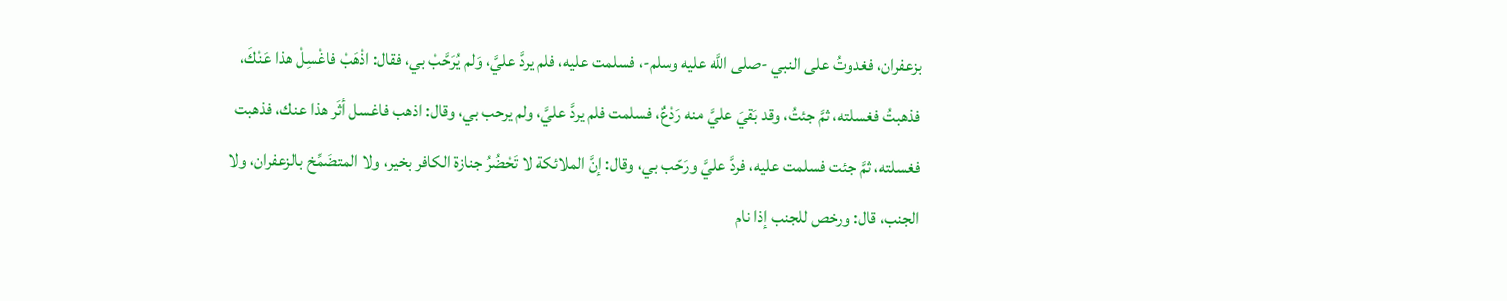بزعفران، فغدوتُ على النبي -صلى اللَّه عليه وسلم-، فسلمت عليه، فلم يردَّ عليَّ، وَلم يُرَحَّبْ بي، فقال: اذْهَبْ فاغْسِلْ هذا عَنْكَ، فذهبتُ فغسلته، ثمَّ جئتُ، وقد بَقيَ عليَّ منه رَدْعٌ، فسلمت فلم يردَّ عليَّ، ولم يرحب بي، وقال: اذهب فاغسل أثَر هذا عنك، فذهبت فغسلته، ثمَّ جئت فسلمت عليه، فردَّ عليَّ ورَحّب بي، وقال: إنَّ الملائكة لا تَحْضُرُ جنازة الكافر بخير، ولا المتضَمِّخ بالزعفران، ولا الجنب، قال: ورخص للجنب إذا نام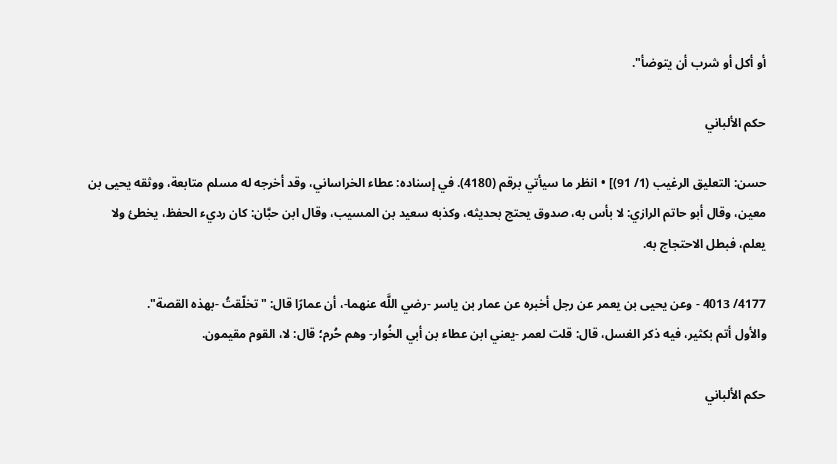أو أكل أو شرب أن يتوضأ".

حكم الألباني

حسن: التعليق الرغيب (1/ 91)] • انظر ما سيأتي برقم (4180). في إسناده: عطاء الخراساني، وقد أخرجه له مسلم متابعة، ووثقه يحيى بن معين، وقال أبو حاتم الرازي: لا بأس به، صدوق يحتج بحديثه، وكذبه سعيد بن المسيب، وقال ابن حبَّان: كان رديء الحفظ، يخطئ ولا يعلم، فبطل الاحتجاج به.

4177/ 4013 - وعن يحيى بن يعمر عن رجل أخبره عن عمار بن ياسر -رضي اللَّه عنهما-، أن عمارًا قال: "تخلّقتُ -بهذه القصة".
والأول أتم بكثير، فيه ذكر الغسل، قال: قلت لعمر -يعني ابن عطاء بن أبي الخُوار- وهم حُرم؛ قال: لا، القوم مقيمون.

حكم الألباني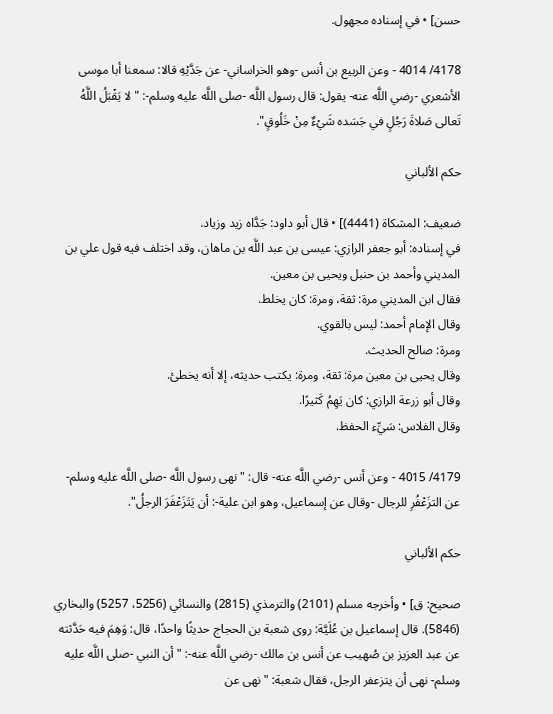حسن] • في إسناده مجهول.

4178/ 4014 - وعن الربيع بن أنس -وهو الخراساني- عن جَدَّيْهِ قالا: سمعنا أبا موسى الأشعري -رضي اللَّه عنه- يقول: قال رسول اللَّه -صلى اللَّه عليه وسلم-: "لا يَقْبَلُ اللَّهُ تَعالى صَلاةَ رَجُلٍ في جَسَده شَيْءٌ مِنْ خَلُوقٍ".

حكم الألباني

ضعيف: المشكاة (4441)] • قال أبو داود: جَدَّاه زيد وزياد.
في إسناده: أبو جعفر الرازي: عيسى بن عبد اللَّه بن ماهان، وقد اختلف فيه قول علي بن المديني وأحمد بن حنبل ويحيى بن معين.
فقال ابن المديني مرة: ثقة، ومرة: كان يخلط.
وقال الإمام أحمد: ليس بالقوي.
ومرة: صالح الحديث.
وقال يحيى بن معين مرة: ثقة، ومرة: يكتب حديثه، إلا أنه يخطئ.
وقال أبو زرعة الرازي: كان يَهِمُ كَثيرًا.
وقال الفلاس: سَيِّء الحفظ.

4179/ 4015 - وعن أنس -رضي اللَّه عنه- قال: "نهى رسول اللَّه -صلى اللَّه عليه وسلم- عن التزَعْفُرِ للرجال -وقال عن إسماعيل، وهو ابن علية-: أن يَتَزَعْفَرَ الرجلُ".

حكم الألباني

صحيح: ق] • وأخرجه مسلم (2101) والترمذي (2815) والنسائي (5256، 5257) والبخاري (5846). قال إسماعيل بن عُلَيَّة: روى شعبة بن الحجاج حديثًا واحدًا، قال: وَهِمَ فيه حَدَّثته عن عبد العزيز بن صُهيب عن أنس بن مالك -رضي اللَّه عنه-: "أن النبي -صلى اللَّه عليه وسلم- نهى أن يتزعفر الرجل، فقال شعبة: "نهى عن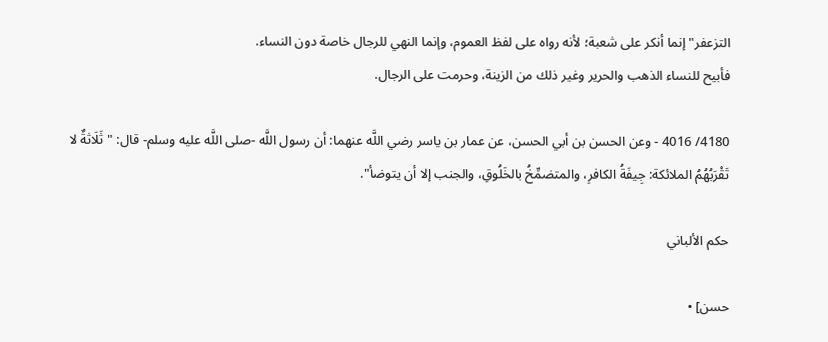التزعفر" إنما أنكر على شعبة؛ لأنه رواه على لفظ العموم، وإنما النهي للرجال خاصة دون النساء.
فأبيح للنساء الذهب والحرير وغير ذلك من الزينة، وحرمت على الرجال.

4180/ 4016 - وعن الحسن بن أبي الحسن، عن عمار بن ياسر رضي اللَّه عنهما: أن رسول اللَّه -صلى اللَّه عليه وسلم- قال: "ثَلَاثةٌ لا تَقْرَبُهُمُ الملائكة: جِيفَةُ الكافرِ، والمتضمِّخُ بالخَلُوقِ، والجنب إلا أن يتوضأ".

حكم الألباني

حسن] •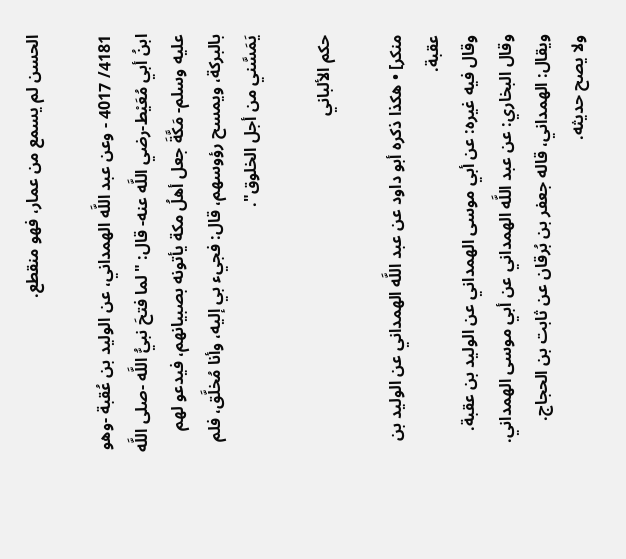الحسن لم يسمع من عمار، فهو منقطع.

4181/ 4017 - وعن عبد اللَّه الهمداني، عن الوليد بن عُقبة -وهو ابنُ أبي مُعَيْط-رضي اللَّه عنه- قال: "لما فتحَ نبيُّ اللَّه -صلى اللَّه عليه وسلم- مَكَّةَ جعل أهلُ مكة يأتونه بصبيانهم، فيدعو لهم بالبركة، ويمسح رؤوسهم، قال: فجيء بي إليه، وأنا مُخلَّق، فلم يَمَسَّني من أجل الخلوق".

حكم الألباني

منكر] • هكذا ذكره أبو داود عن عبد اللَّه الهمداني عن الوليد بن عقبة.
وقال فيه غيره: عن أبي موسى الهمداني عن الوليد بن عقبة.
وقال البخاري: عن عبد اللَّه الهمداني عن أبي موسى الهمداني.
ويقال: الهمداني، قاله جعفر بن بُرقان عن ثابت بن الحجاج.
ولا يصح حديثه.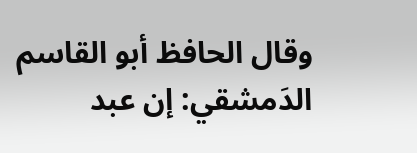وقال الحافظ أبو القاسم الدَمشقي: إن عبد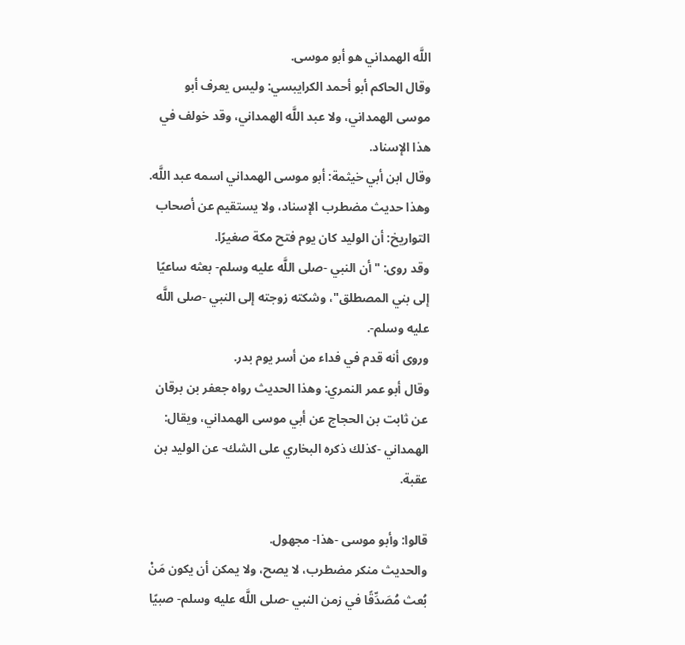اللَّه الهمداني هو أبو موسى.
وقال الحاكم أبو أحمد الكرايبسي: وليس يعرف أبو موسى الهمداني، ولا عبد اللَّه الهمداني، وقد خولف في هذا الإسناد.
وقال ابن أبي خيثمة: أبو موسى الهمداني اسمه عبد اللَّه.
وهذا حديث مضطرب الإسناد، ولا يستقيم عن أصحاب التواريخ: أن الوليد كان يوم فتح مكة صغيرًا.
وقد روى: "أن النبي -صلى اللَّه عليه وسلم- بعثه ساعيًا إلى بني المصطلق"، وشكته زوجته إلى النبي -صلى اللَّه عليه وسلم-.
وروى أنه قدم في فداء من أسر يوم بدر.
وقال أبو عمر النمري: وهذا الحديث رواه جعفر بن برقان عن ثابت بن الحجاج عن أبي موسى الهمداني، ويقال: الهمداني -كذلك ذكره البخاري على الشك- عن الوليد بن عقبة.

قالوا: وأبو موسى -هذا- مجهول.
والحديث منكر مضطرب، لا يصح، ولا يمكن أن يكون مَنْ بُعث مُصَدِّقًا في زمن النبي -صلى اللَّه عليه وسلم- صبيًا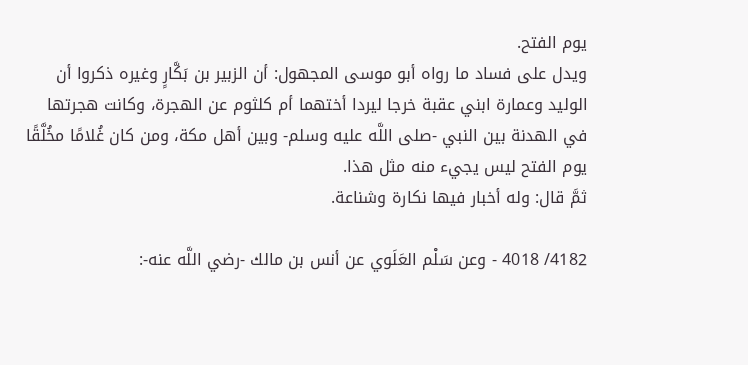يوم الفتح.
ويدل على فساد ما رواه أبو موسى المجهول: أن الزبير بن بَكَّارٍ وغيره ذكروا أن الوليد وعمارة ابني عقبة خرجا ليردا أختهما أم كلثوم عن الهجرة، وكانت هجرتها في الهدنة بين النبي -صلى اللَّه عليه وسلم- وبين أهل مكة، ومن كان غُلامًا مخُلَّقًا يوم الفتح ليس يجيء منه مثل هذا.
ثمَّ قال: وله أخبار فيها نكارة وشناعة.

4182/ 4018 - وعن سَلْم العَلَوي عن أنس بن مالك -رضي اللَّه عنه-: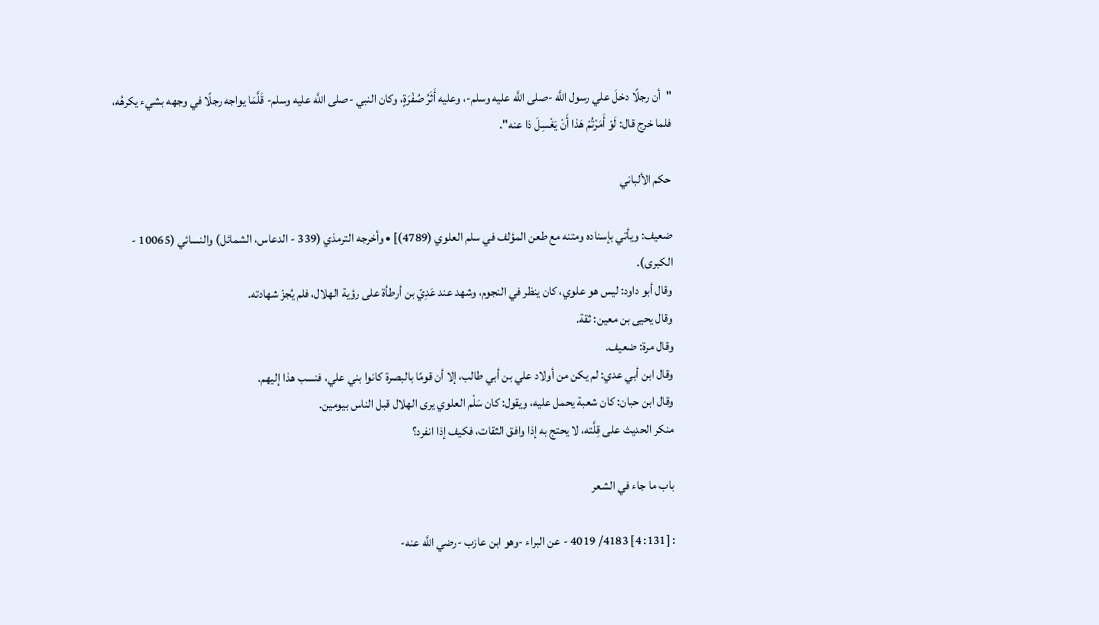"أن رجلًا دخلَ علي رسول اللَّه -صلى اللَّه عليه وسلم-، وعليه أَثَرُ صُفْرَةٍ، وكان النبي -صلى اللَّه عليه وسلم- قَلَّمَا يواجه رجلًا في وجهه بشيء يكرهُه، فلما خرج قال: لَوْ أَمَرْتُمْ هَذا أَنْ يَغْسِلَ ذا عنه".

حكم الألباني

ضعيف: ويأتي بإسناده ومتنه مع طعن المؤلف في سلم العلوي (4789)] • وأخرجه الترمذي (339 - الدعاس، الشمائل) والنسائي (10065 - الكبرى).
وقال أبو داود: ليس هو علوي، كان ينظر في النجوم، وشهد عند عَدِيّ بن أرطأة على رؤية الهلال، فلم يُجزْ شهادته.
وقال يحيى بن معين: ثقة.
وقال مرة: ضعيف.
وقال ابن أبي عدي: لم يكن من أولاد علي بن أبي طالب، إلا أن قومًا بالبصرة كانوا بني علي، فنسب هذا إليهم.
وقال ابن حبان: كان شعبة يحمل عليه، ويقول: كان سَلْم العلوي يرى الهلال قبل الناس بيومين.
منكر الحديث على قِلَّته، لا يحتج به إذا وافق الثقات، فكيف إذا انفرد؟

باب ما جاء في الشعر

: [131: 4] 4183/ 4019 - عن البراء -وهو ابن عازب -رضي اللَّه عنه-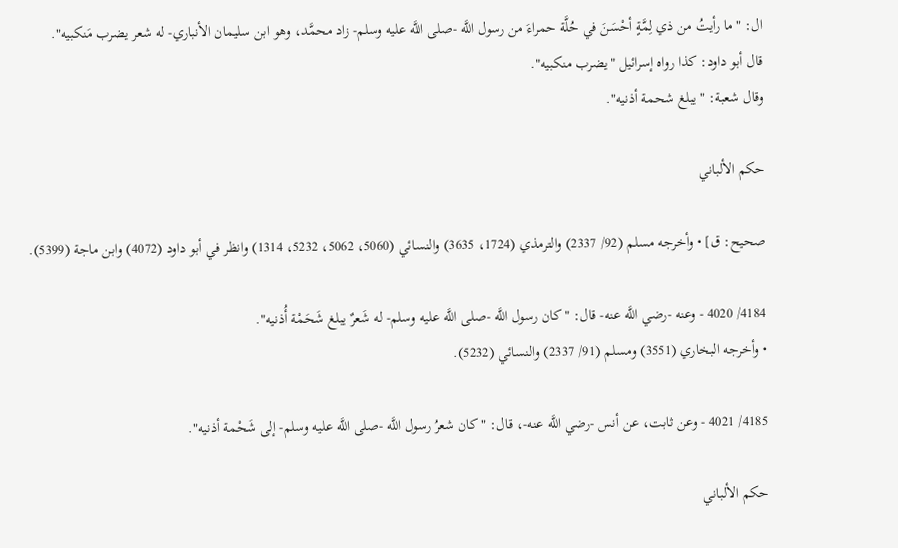ال: "ما رأيتُ من ذي لِمَّةٍ أحْسَنَ في حُلَّة حمراءَ من رسول اللَّه -صلى اللَّه عليه وسلم- زاد محمَّد، وهو ابن سليمان الأنباري- له شعر يضرب مَنكبيه".
قال أبو داود: كذا رواه إسرائيل "يضرب منكبيه".
وقال شعبة: "يبلغ شحمة أذنيه".

حكم الألباني

صحيح: ق] • وأخرجه مسلم (92/ 2337) والترمذي (1724، 3635) والنسائي (5060، 5062، 5232، 1314) وانظر في أبو داود (4072) وابن ماجة (5399).

4184/ 4020 - وعنه -رضي اللَّه عنه- قال: "كان رسول اللَّه -صلى اللَّه عليه وسلم- له شَعرٌ يبلغ شَحَمْة أُذنيه".
• وأخرجه البخاري (3551) ومسلم (91/ 2337) والنسائي (5232).

4185/ 4021 - وعن ثابت، عن أنس -رضي اللَّه عنه-، قال: "كان شعرُ رسول اللَّه -صلى اللَّه عليه وسلم- إلى شَحْمة أذنيه".

حكم الألباني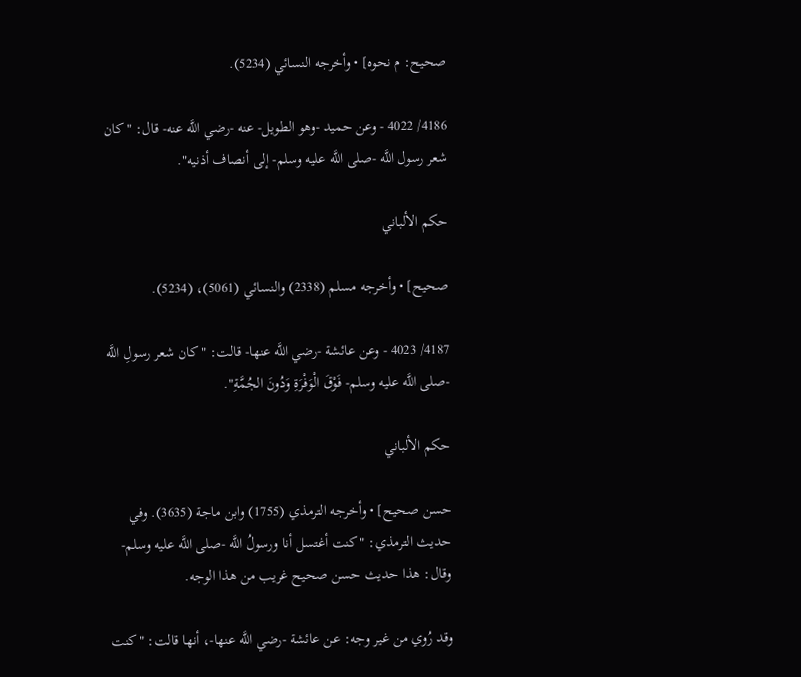صحيح: م نحوه] • وأخرجه النسائي (5234).

4186/ 4022 - وعن حميد -وهو الطويل- عنه -رضي اللَّه عنه- قال: "كان شعر رسول اللَّه -صلى اللَّه عليه وسلم- إلى أنصاف أذنيه".

حكم الألباني

صحيح] • وأخرجه مسلم (2338) والنسائي (5061)، (5234).

4187/ 4023 - وعن عائشة -رضي اللَّه عنها- قالت: "كان شعر رسولِ اللَّه -صلى اللَّه عليه وسلم- فَوْقَ الْوَفْرَةِ وَدُونَ الجُمَّةِ".

حكم الألباني

حسن صحيح] • وأخرجه الترمذي (1755) وابن ماجة (3635). وفي حديث الترمذي: "كنت أغتسل أنا ورسولُ اللَّه -صلى اللَّه عليه وسلم- وقال: هذا حديث حسن صحيح غريب من هذا الوجه.

وقد رُوي من غير وجه: عن عائشة -رضي اللَّه عنها-، أنها قالت: "كنت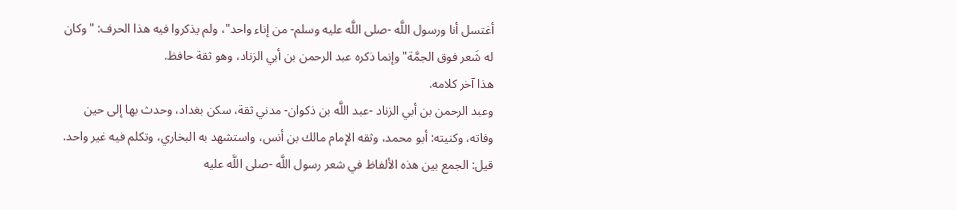أغتسل أنا ورسول اللَّه -صلى اللَّه عليه وسلم- من إناء واحد"، ولم يذكروا فيه هذا الحرف: "وكان له شَعر فوق الجمَّة" وإنما ذكره عبد الرحمن بن أبي الزناد، وهو ثقة حافظ.
هذا آخر كلامه.
وعبد الرحمن بن أبي الزناد -عبد اللَّه بن ذكوان- مدني ثقة، سكن بغداد، وحدث بها إلى حين وفاته، وكنيته: أبو محمد، وثقه الإمام مالك بن أنس، واستشهد به البخاري، وتكلم فيه غير واحد.
قيل: الجمع بين هذه الألفاظ في شعر رسول اللَّه -صلى اللَّه عليه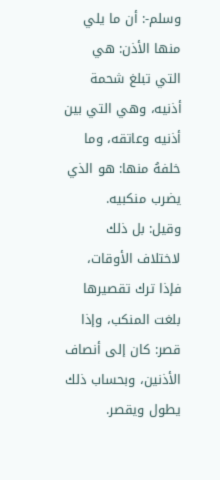وسلم-: أن ما يلي منها الأذن: هي التي تبلغ شحمة أذنيه، وهي التي بين أذنيه وعاتقه، وما خلفهُ منها: هو الذي يضرب منكبيه.
وقيل: بل ذلك لاختلاف الأوقات، فإذا ترك تقصيرها بلغت المنكب، وإذا قصر: كان إلى أنصاف الأذنين، وبحساب ذلك يطول ويقصر.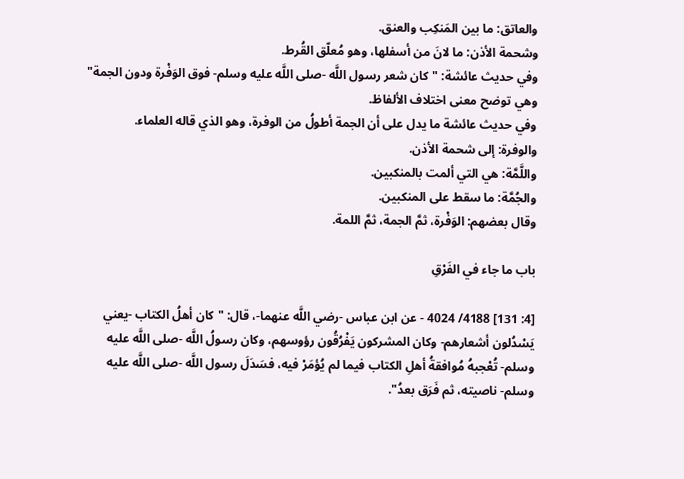والعاتق: ما بين المَنكِب والعنق.
وشحمة الأذن: ما لانَ من أسفلها، وهو مُعلّق القُرط.
وفي حديث عائشة: "كان شعر رسول اللَّه -صلى اللَّه عليه وسلم- فوق الوَفْرة ودون الجمة" وهي توضح معنى اختلاف الألفاظ.
وفي حديث عائشة ما يدل على أن الجمة أطولُ من الوفرة، وهو الذي قاله العلماء.
والوفرة: إلى شحمة الأذن.
واللَّمَّة: هي التي ألمت بالمنكبين.
والجُمَّة: ما سقط على المنكبين.
وقال بعضهم: الوَفْرة، ثمَّ الجمة، ثمَّ اللمة.

باب ما جاء في الفَرْقِ

[4: 131] 4188/ 4024 - عن ابن عباس -رضي اللَّه عنهما-، قال: "كان أهلُ الكتاب -يعني يَسْدُلون أشعارهم- وكان المشركون يَفْرُقُون رؤوسهم، وكان رسولُ اللَّه -صلى اللَّه عليه وسلم- تُعْجبهُ مُوافقةُ أهلِ الكتاب فيما لم يُؤمَرْ فيه، فسَدَلَ رسول اللَّه -صلى اللَّه عليه وسلم- ناصيته، ثم فَرَق بعدُ".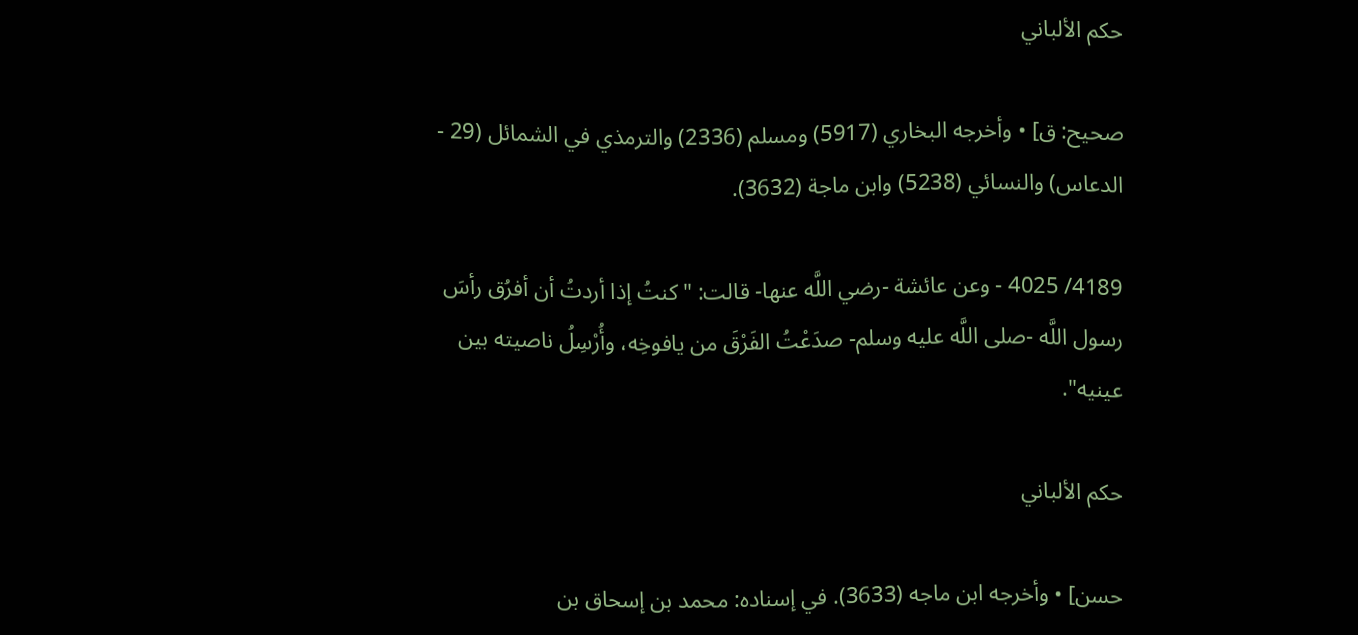حكم الألباني

صحيح: ق] • وأخرجه البخاري (5917) ومسلم (2336) والترمذي في الشمائل (29 - الدعاس) والنسائي (5238) وابن ماجة (3632).

4189/ 4025 - وعن عائشة -رضي اللَّه عنها- قالت: "كنتُ إذا أردتُ أن أفرُق رأسَ رسول اللَّه -صلى اللَّه عليه وسلم- صدَعْتُ الفَرْقَ من يافوخِه، وأُرْسِلُ ناصيته بين عينيه".

حكم الألباني

حسن] • وأخرجه ابن ماجه (3633). في إسناده: محمد بن إسحاق بن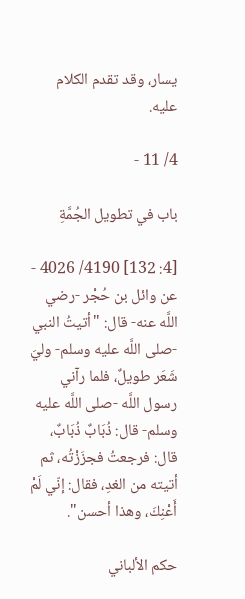يسار، وقد تقدم الكلام عليه.

4/ 11 -

باب في تطويل الجُمَّةِ

[4: 132] 4190/ 4026 - عن وائل بن حُجْر -رضي اللَّه عنه- قال: "أتيتُ النبي -صلى اللَّه عليه وسلم- وليَ شَعَر طويلٌ، فلما رآني رسول اللَّه -صلى اللَّه عليه وسلم- قال: ذُبَابٌ ذُبَابٌ، قال: فرجعتُ فجزَزْتُه، ثم أتيته من الغدِ، فقال: إنّي لَمْ أَعْنِكَ، وهذا أحسن".

حكم الألباني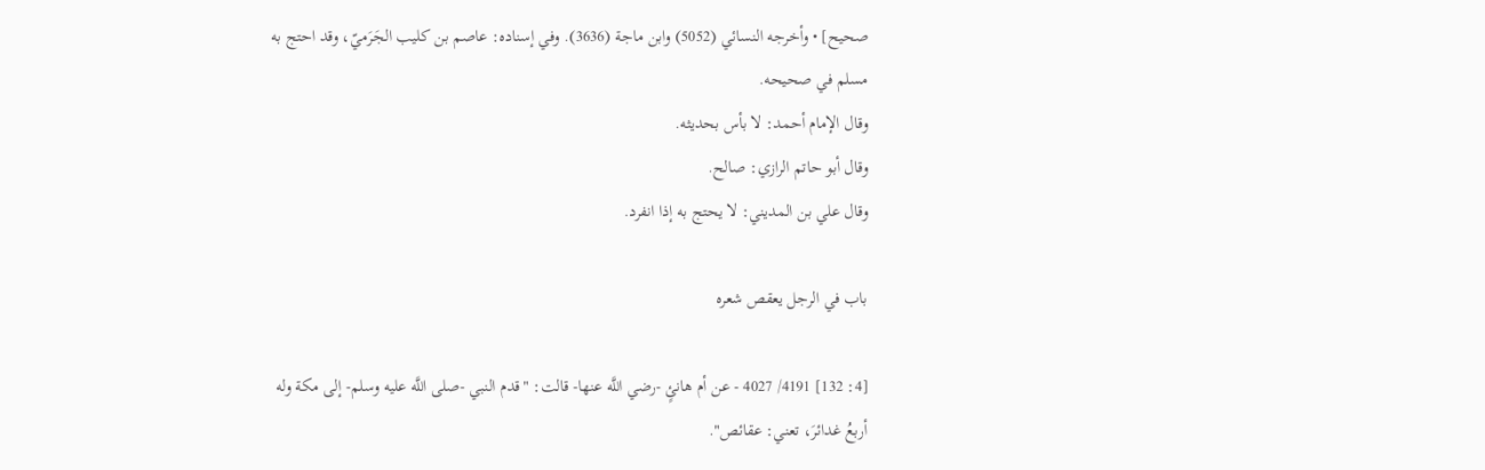صحيح] • وأخرجه النسائي (5052) وابن ماجة (3636). وفي إسناده: عاصم بن كليب الجَرَميّ، وقد احتج به مسلم في صحيحه.
وقال الإمام أحمد: لا بأس بحديثه.
وقال أبو حاتم الرازي: صالح.
وقال علي بن المديني: لا يحتج به إذا انفرد.

باب في الرجل يعقص شعره

[4: 132] 4191/ 4027 - عن أم هانئٍ -رضي اللَّه عنها- قالت: "قدم النبي -صلى اللَّه عليه وسلم- إلى مكة وله أربعُ غدائرَ، تعني: عقائص".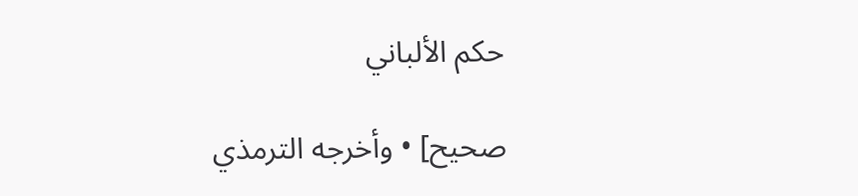حكم الألباني

صحيح] • وأخرجه الترمذي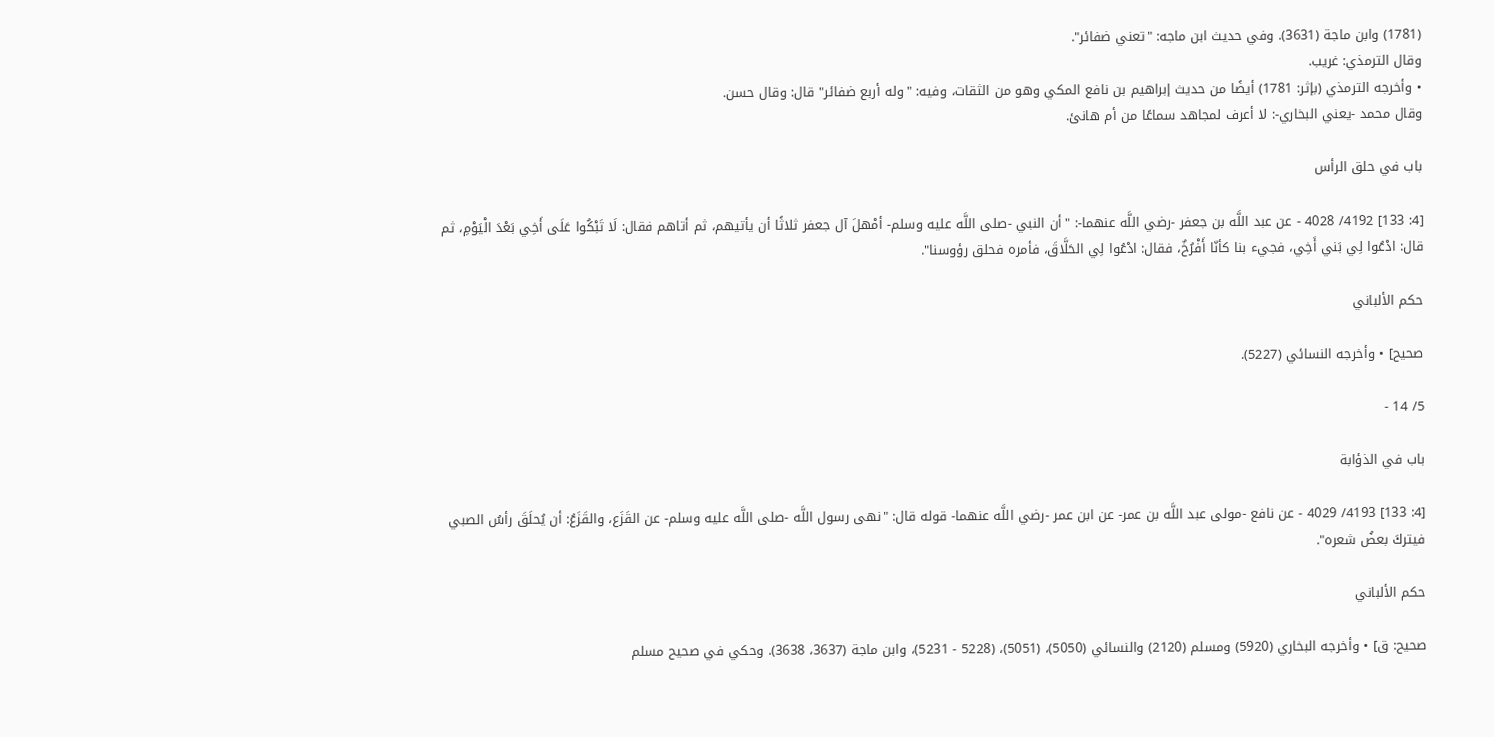(1781) وابن ماجة (3631). وفي حديث ابن ماجه: "تعني ضفائر".
وقال الترمذي: غريب.
• وأخرجه الترمذي (بإثر: 1781) أيضًا من حديث إبراهيم بن نافع المكي وهو من الثقات، وفيه: "وله أربع ضفائر" قال: وقال حسن.
وقال محمد -يعني البخاري-: لا أعرف لمجاهد سماعًا من أم هانئ.

باب في حلق الرأس

[4: 133] 4192/ 4028 - عن عبد اللَّه بن جعفر -رضي اللَّه عنهما-: "أن النبي -صلى اللَّه عليه وسلم- أمْهلَ آل جعفر ثلاثًا أن يأتيهم، ثم أتاهم فقال: لَا تَبْكُوا عَلَى أَخِي بَعْدَ الْيَوْمِ، ثم قال: ادْعُوا لِي بَني أَخِي، فجيء بنا كأنّا أَفْرُخٌ، فقال: ادْعُوا لِي الحَلَّاقَ، فأمره فحلق رؤوسنا".

حكم الألباني

صحيح] • وأخرجه النسائي (5227).

5/ 14 -

باب في الذؤابة

[4: 133] 4193/ 4029 - عن نافع -مولى عبد اللَّه بن عمر- عن ابن عمر -رضي اللَّه عنهما- قوله قال: "نهى رسول اللَّه -صلى اللَّه عليه وسلم- عن القَزَع، والقَزَعُ: أن يُحلَقَ رأسُ الصبي فيتركَ بعضُ شعره".

حكم الألباني

صحيح: ق] • وأخرجه البخاري (5920) ومسلم (2120) والنسائي (5050)، (5051)، (5228 - 5231)، وابن ماجة (3637، 3638). وحكي في صحيح مسلم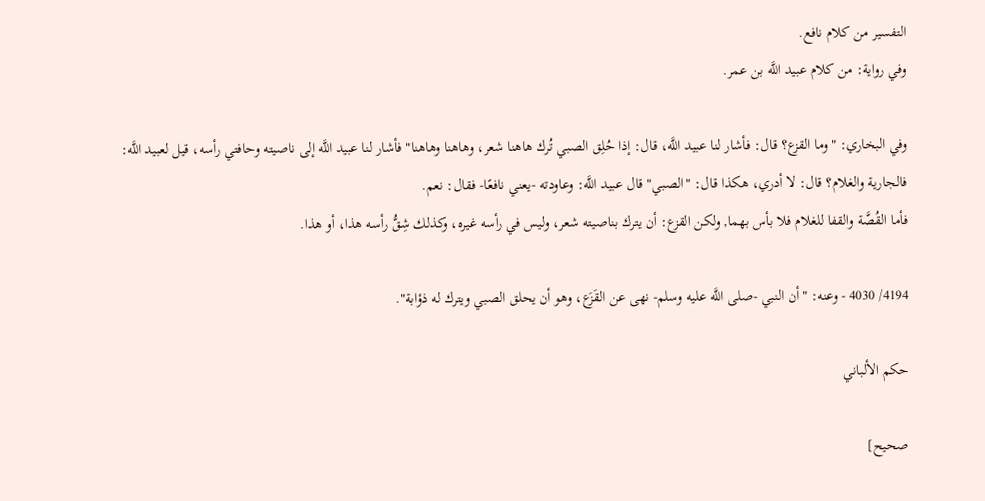التفسير من كلام نافع.
وفي رواية: من كلام عبيد اللَّه بن عمر.

وفي البخاري: "وما القزع؟ قال: فأشار لنا عبيد اللَّه، قال: إذا حُلِق الصبي تُرك هاهنا شعر، وهاهنا وهاهنا" فأشار لنا عبيد اللَّه إلى ناصيته وحافتي رأسه، قيل لعبيد اللَّه: فالجارية والغلام؟ قال: لا أدري، هكذا قال: "الصبي" قال عبيد اللَّه: وعاودته -يعني نافعًا- فقال: نعم.
فأما القُصَّة والقفا للغلام فلا بأس بهما, ولكن القزع: أن يترك بناصيته شعر، وليس في رأسه غيره، وكذلك شِقُّ رأسه هذا، أو هذا.

4194/ 4030 - وعنه: "أن النبي -صلى اللَّه عليه وسلم- نهى عن القَزَع، وهو أن يحلق الصبي ويترك له ذؤابة".

حكم الألباني

صحيح]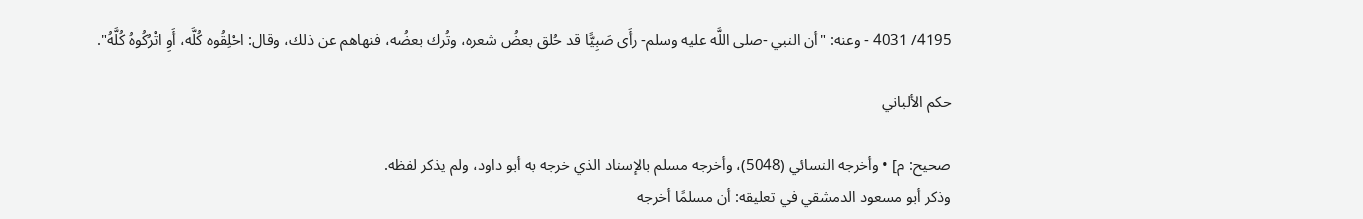4195/ 4031 - وعنه: "أن النبي -صلى اللَّه عليه وسلم- رأَى صَبِيًّا قد حُلق بعضُ شعره، وتُرك بعضُه، فنهاهم عن ذلك، وقال: احْلِقُوه كُلَّه، أَوِ اتْرُكُوهُ كُلَّهُ".

حكم الألباني

صحيح: م] • وأخرجه النسائي (5048)، وأخرجه مسلم بالإسناد الذي خرجه به أبو داود، ولم يذكر لفظه.
وذكر أبو مسعود الدمشقي في تعليقه: أن مسلمًا أخرجه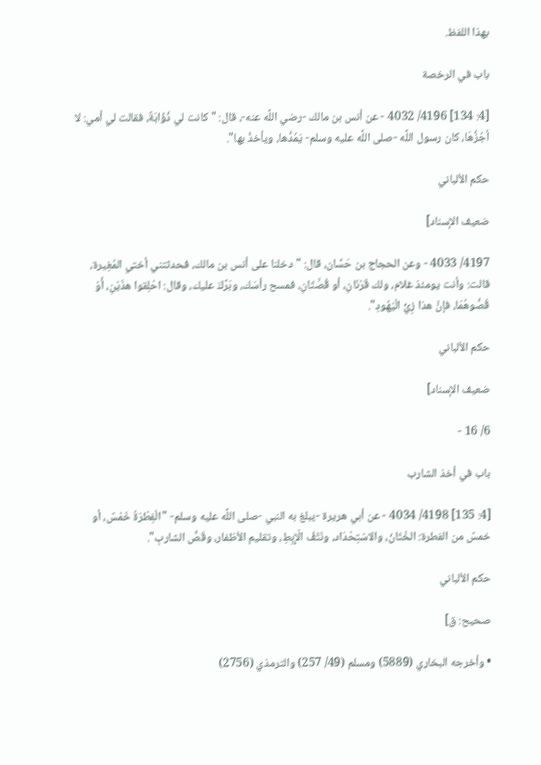بهذا اللفظ.

باب في الرخصة

[4: 134] 4196/ 4032 - عن أنس بن مالك -رضي اللَّه عنه-، قال: "كانت لي ذُؤَابَةٌ، فقالت لي أمي: لا أجُزُّهَا، كان رسول اللَّه -صلى اللَّه عليه وسلم- يَمُدُّها، ويأخذُ بها".

حكم الألباني

ضعيف الإسناد]

4197/ 4033 - وعن الحجاج بن حَسَّان، قال: "دخلنا على أنس بن مالك، فحدثتني أختي المُغِيرة، قالت: وأنت يومئذ غلام، ولك قَرْنَانِ، أو قُصَّتَانِ، فمسح رأسَك، وبَرَّكَ عليك، وقال: احْلِقوا هذَيْنِ، أَوْ قُصُّوهُمَا، فإنَّ هذا زِيُّ الْيَهُودِ".

حكم الألباني

ضعيف الإسناد]

6/ 16 -

باب في أخذ الشارب

[4: 135] 4198/ 4034 - عن أبي هريرة -يبلغ به النبي -صلى اللَّه عليه وسلم- "الْفِطْرَةُ خَمْسٌ، أو خمسٌ من الفطرة: الخْتَانُ، والاسْتِحْدَاد، ونَتْفُ الْإِبِطِ، وتقليم الأظفار، وقَصُّ الشاربِ".

حكم الألباني

صحيح: ق]

• وأخرجه البخاري (5889) ومسلم (49/ 257) والترمذي (2756)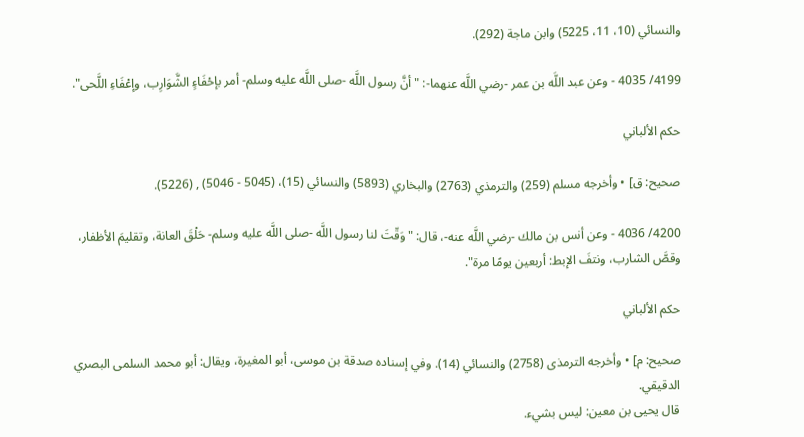والنسائي (10، 11، 5225) وابن ماجة (292).

4199/ 4035 - وعن عبد اللَّه بن عمر -رضي اللَّه عنهما-: "أنَّ رسول اللَّه -صلى اللَّه عليه وسلم- أمر بإحْفَاءٍ الشَّوَارِب، وإعْفَاءِ اللَّحى".

حكم الألباني

صحيح: ق] • وأخرجه مسلم (259) والترمذي (2763) والبخاري (5893) والنسائي (15)، (5045 - 5046) , (5226).

4200/ 4036 - وعن أنس بن مالك -رضي اللَّه عنه-، قال: "وَقّتَ لنا رسول اللَّه -صلى اللَّه عليه وسلم- حَلْقَ العانة، وتقليمَ الأظفار، وقصَّ الشارب، ونتفَ الإبط: أربعين يومًا مرة".

حكم الألباني

صحيح: م] • وأخرجه الترمذى (2758) والنسائي (14). وفي إسناده صدقة بن موسى، أبو المغيرة، ويقال: أبو محمد السلمى البصري الدقيقي.
قال يحيى بن معين: ليس بشيء.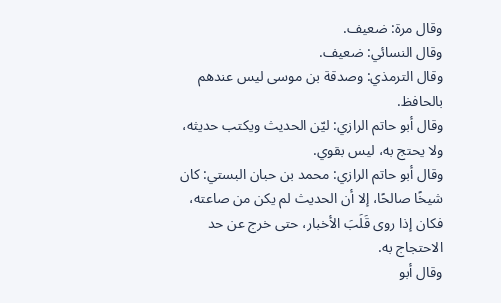وقال مرة: ضعيف.
وقال النسائي: ضعيف.
وقال الترمذي: وصدقة بن موسى ليس عندهم بالحافظ.
وقال أبو حاتم الرازي: ليّن الحديث ويكتب حديثه، ولا يحتج به، ليس بقوي.
وقال أبو حاتم الرازي: محمد بن حبان البستي: كان شيخًا صالحًا، إلا أن الحديث لم يكن من صاعته، فكان إذا روى قَلَبَ الأخبار، حتى خرج عن حد الاحتجاج به.
وقال أبو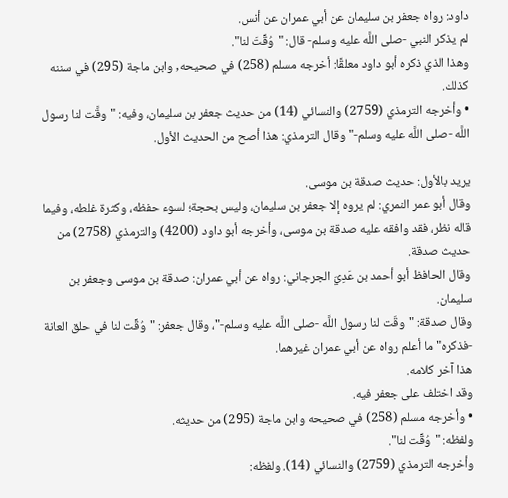داود: رواه جعفر بن سليمان عن أبي عمران عن أنس.
لم يذكر النبي -صلى اللَّه عليه وسلم- قال: "وُقِّتَ لنا".
وهذا الذي ذكره أبو داود معلقًا: أخرجه مسلم (258) في صحيحه, وابن ماجة (295) في سننه كذلك.
• وأخرجه الترمذي (2759) والنسائي (14) من حديث جعفر بن سليمان، وفيه: "وقَّت لنا رسول اللَّه -صلى اللَّه عليه وسلم-" وقال الترمذي: هذا أصح من الحديث الأول.

يريد بالأول: حديث صدقة بن موسى.
وقال أبو عمر النمري: لم يروه إلا جعفر بن سليمان، وليس بحجة؛ لسوء حفظه، وكثرة غلطه، وفيما قاله نظر، فقد وافقه عليه صدقة بن موسى، وأخرجه أبو داود (4200) والترمذي (2758) من حديث صدقة.
وقال الحافظ أبو أحمد بن عَدِيّ الجرجاني: رواه عن أبي عمران: صدقة بن موسى وجعفر بن سليمان.
وقال صدقة: "وقّت لنا رسول اللَّه -صلى اللَّه عليه وسلم-"، وقال جعفر: "وُقِّت لنا في حلق العانة -فذكره" ما أعلم رواه عن أبي عمران غيرهما.
هذا آخر كلامه.
وقد اختلف على جعفر فيه.
• وأخرجه مسلم (258) في صحيحه وابن ماجة (295) من حديثه.
ولفظه: "وُقِّت لنا".
وأخرجه الترمذي (2759) والنسائي (14). ولفظه: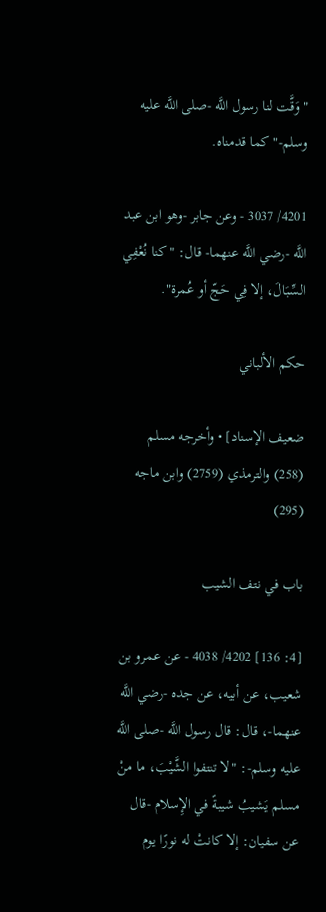"وَقَّت لنا رسول اللَّه -صلى اللَّه عليه وسلم-" كما قدمناه.

4201/ 3037 - وعن جابر -وهو ابن عبد اللَّه -رضي اللَّه عنهما- قال: "كنا نُعْفِي السِّبَالَ، إلا فِي حَجّ أو عُمرة".

حكم الألباني

ضعيف الإسناد] • وأخرجه مسلم (258) والترمذي (2759) وابن ماجه (295)

باب في نتف الشيب

[4: 136] 4202/ 4038 - عن عمرو بن شعيب، عن أبيه، عن جده -رضي اللَّه عنهما-، قال: قال رسول اللَّه -صلى اللَّه عليه وسلم-: "لا تنتفوا الشَّيْبَ، ما منْ مسلم يَشيبُ شيبةً في الإِسلام -قال عن سفيان: إلا كانتْ له نورًا يوم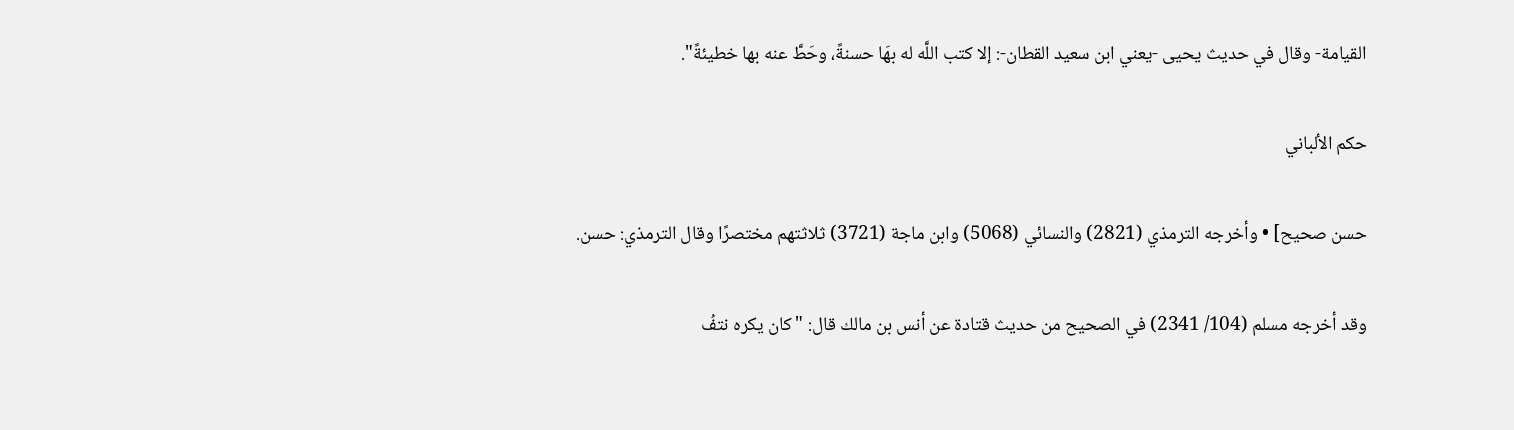القيامة- وقال في حديث يحيى -يعني ابن سعيد القطان-: إلا كتب اللَّه له بهَا حسنةً، وحَطَّ عنه بها خطيئةً".

حكم الألباني

حسن صحيح] • وأخرجه الترمذي (2821) والنسائي (5068) وابن ماجة (3721) ثلاثتهم مختصرًا وقال الترمذي: حسن.

وقد أخرجه مسلم (104/ 2341) في الصحيح من حديث قتادة عن أنس بن مالك قال: "كان يكره نتفُ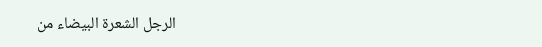الرجل الشعرة البيضاء من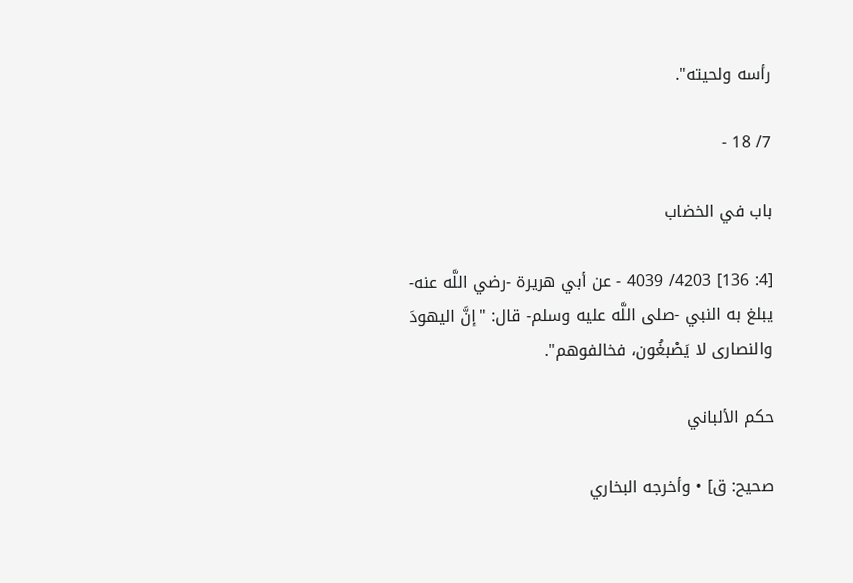رأسه ولحيته".

7/ 18 -

باب في الخضاب

[4: 136] 4203/ 4039 - عن أبي هريرة -رضي اللَّه عنه- يبلغ به النبي -صلى اللَّه عليه وسلم- قال: "إنَّ اليهودَ والنصارى لا يَصْبغُون، فخالفوهم".

حكم الألباني

صحيح: ق] • وأخرجه البخاري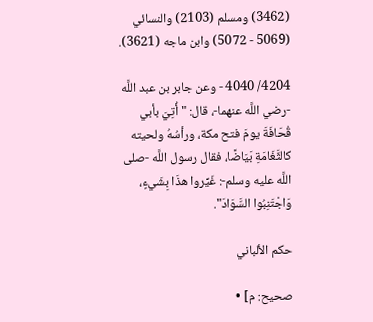(3462) ومسلم (2103) والنسائي (5069 - 5072) وابن ماجه (3621).

4204/ 4040 - وعن جابر بن عبد اللَّه -رضي اللَّه عنهما-، قال: "أُتِيَ بأبي قُحَافَةَ يومَ فتح مكة، ورأسُهُ ولحيته كالثَّغَامَةِ بَيَاضًا، فقال رسول اللَّه -صلى اللَّه عليه وسلم-: غَيِّروا هذَا بِشَيءٍ، وَاجْتَنِبُوا السَّوَادَ".

حكم الألباني

صحيح: م] •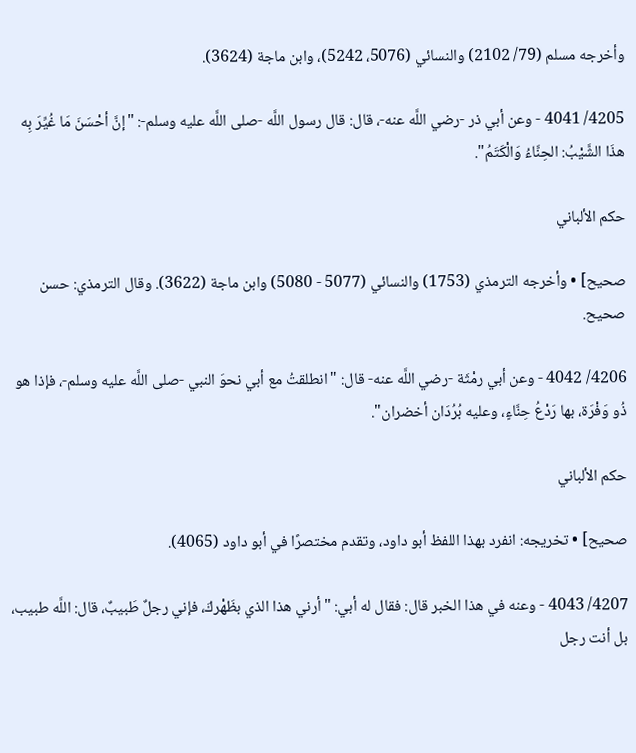وأخرجه مسلم (79/ 2102) والنسائي (5076، 5242)، وابن ماجة (3624).

4205/ 4041 - وعن أبي ذر -رضي اللَّه عنه-، قال: قال رسول اللَّه -صلى اللَّه عليه وسلم-: "إنَّ أحْسَنَ مَا غُيِّرَ بِه هذَا الشَّيْبُ: الحِنَّاءُ وَالْكَتَمُ".

حكم الألباني

صحيح] • وأخرجه الترمذي (1753) والنسائي (5077 - 5080) وابن ماجة (3622). وقال الترمذي: حسن صحيح.

4206/ 4042 - وعن أبي رمْثَة -رضي اللَّه عنه- قال: "انطلقتُ مع أبي نحوَ النبي -صلى اللَّه عليه وسلم-، فإذا هو ذُو وَفْرَة، بها رَدْعُ حِنَّاءٍ، وعليه بُرُدَان أخضران".

حكم الألباني

صحيح] • تخريجه: انفرد بهذا اللفظ أبو داود، وتقدم مختصرًا في أبو داود (4065).

4207/ 4043 - وعنه في هذا الخبر قال: فقال له أبي: "أرني هذا الذي بظَهْركَ، فإني رجلٌ طَبيبٌ، قال: اللَّه طبيب، بل أنت رجل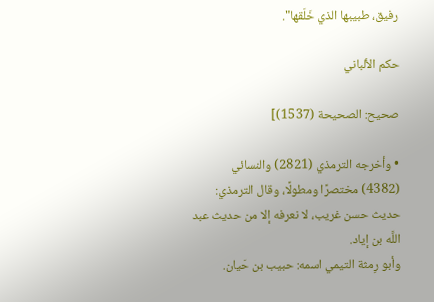رفيق، طبيبها الذي خَلَقها".

حكم الألباني

صحيح: الصحيحة (1537)]

• وأخرجه الترمذي (2821) والنسائي (4382) مختصرًا ومطولًا، وقال الترمذي: حديث حسن غريب، لا نعرفه إلا من حديث عبد اللَّه بن إياد.
وأبو رِمثة التيمي اسمه: حبيب بن حَيان.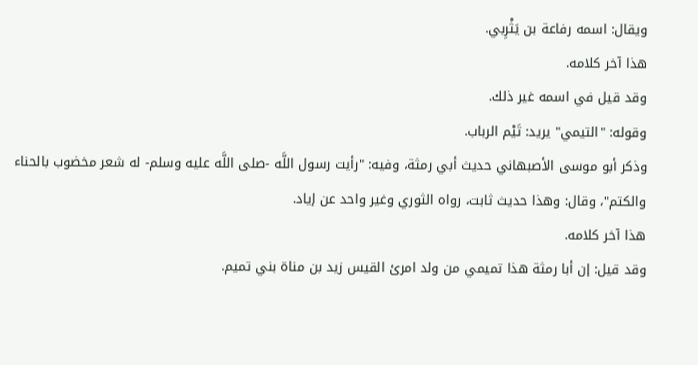ويقال: اسمه رفاعة بن يَثْرِبي.
هذا آخر كلامه.
وقد قيل في اسمه غير ذلك.
وقوله: "التيمي" يريد: تَيْم الرباب.
وذكر أبو موسى الأصبهاني حديث أبي رمثة، وفيه: "رأيت رسول اللَّه -صلى اللَّه عليه وسلم- له شعر مخضوب بالحناء والكتم"، وقال: وهذا حديث ثابت، رواه الثوري وغير واحد عن إياد.
هذا آخر كلامه.
وقد قيل: إن أبا رمثة هذا تميمي من ولد امرئ القيس زيد بن مناة بني تميم.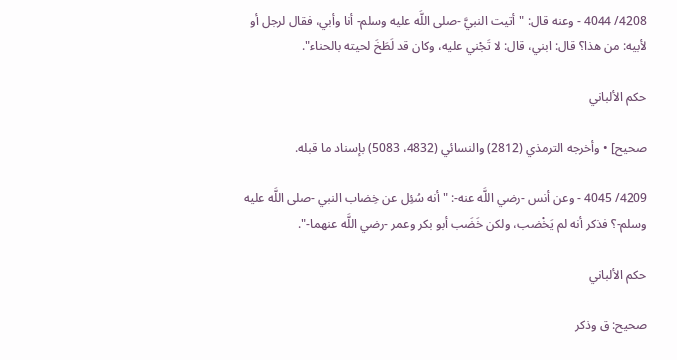4208/ 4044 - وعنه قال: "أتيت النبيَّ -صلى اللَّه عليه وسلم- أنا وأبي، فقال لرجل أو لأبيه: من هذا؟ قال: ابني، قال: لا تَجْني عليه، وكان قد لَطَخَ لحيته بالحناء".

حكم الألباني

صحيح] • وأخرجه الترمذي (2812) والنسائي (4832، 5083) بإسناد ما قبله.

4209/ 4045 - وعن أنس -رضي اللَّه عنه-: "أنه سُئِل عن خِضاب النبي -صلى اللَّه عليه وسلم-؟ فذكر أنه لم يَخْضب، ولكن خَضَب أبو بكر وعمر -رضي اللَّه عنهما-".

حكم الألباني

صحيح: ق وذكر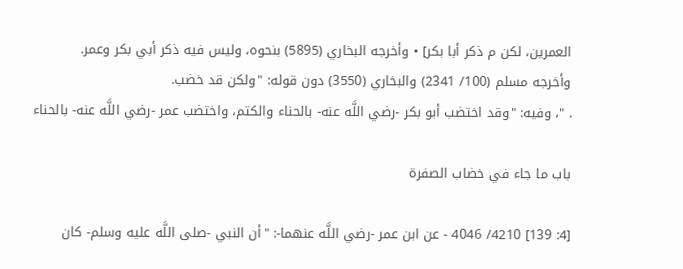العمرين، لكن م ذكر أبا بكر] • وأخرجه البخاري (5895) بنحوه، وليس فيه ذكر أبي بكر وعمر.
وأخرجه مسلم (100/ 2341) والبخاري (3550) دون قوله: "ولكن قد خضب.
. "، وفيه: "وقد اختضب أبو بكر -رضي اللَّه عنه- بالحناء والكتم، واختضب عمر -رضي اللَّه عنه- بالحناء

باب ما جاء في خضاب الصفرة

[4: 139] 4210/ 4046 - عن ابن عمر -رضي اللَّه عنهما-: "أن النبي -صلى اللَّه عليه وسلم- كان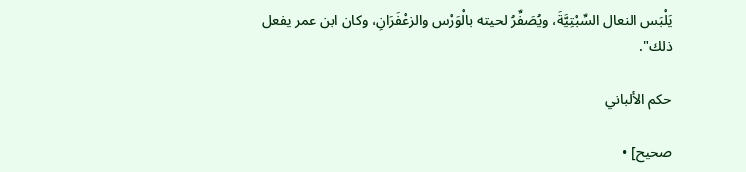يَلْبَس النعال السِّبْتِيَّةَ، ويُصَفِّرُ لحيته بالْوَرْس والزعْفَرَانِ، وكان ابن عمر يفعل ذلك".

حكم الألباني

صحيح] •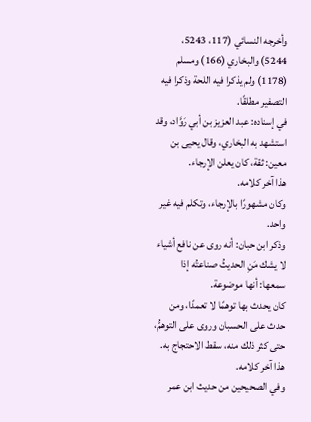وأخرجه النسائي (117، 5243، 5244) والبخاري (166) ومسلم (1178) ولم يذكرا فيه اللحة وذكرا فيه التصفير مطلقًا.
في إسناده: عبد العزيز بن أبي رَوَّاد، وقد استشهد به البخاري، وقال يحيى بن معين: ثقة، كان يعلن الإرجاء.
هذا آخر كلامه.
وكان مشهورًا بالإرجاء، وتكلم فيه غير واحد.
وذكر ابن حبان: أنه روى عن نافع أشياء لا يشك مَنِ الحديثُ صناعتُه إذا سمعها: أنها موضوعة.
كان يحدث بها توهمًا لا تعمدًا، ومن حدث على الحسبان وروى على التوهمُّ، حتى كثر ذلك منه، سقط الاحتجاج به.
هذا آخر كلامه.
وفي الصحيحين من حديث ابن عمر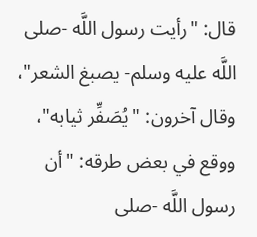قال: "رأيت رسول اللَّه -صلى اللَّه عليه وسلم- يصبغ الشعر"، وقال آخرون: "يُصَفِّر ثيابه"، ووقع في بعض طرقه: "أن رسول اللَّه -صلى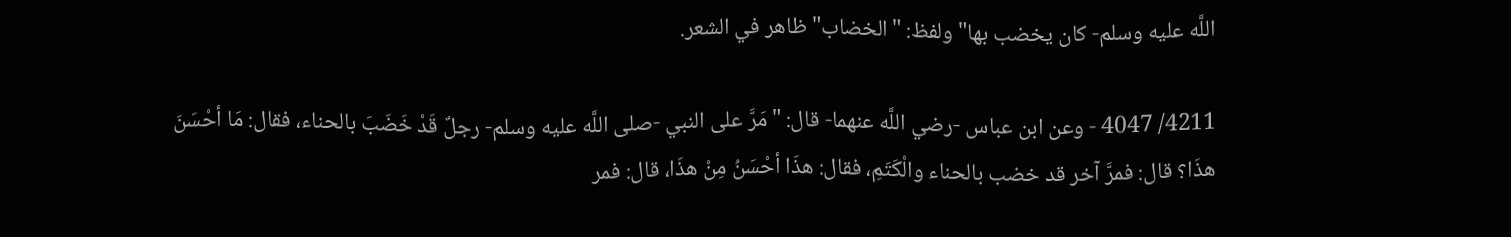اللَّه عليه وسلم- كان يخضب بها" ولفظ: "الخضاب" ظاهر في الشعر.

4211/ 4047 - وعن ابن عباس -رضي اللَّه عنهما- قال: "مَرَّ على النبي -صلى اللَّه عليه وسلم- رجلٌ قَدْ خَضَبَ بالحناء، فقال: مَا أحْسَنَ هذَا؟ قال: فمرَّ آخر قد خضب بالحناء والْكَتَمِ، فقال: هذَا أحْسَنُ مِنْ هذَا، قال: فمر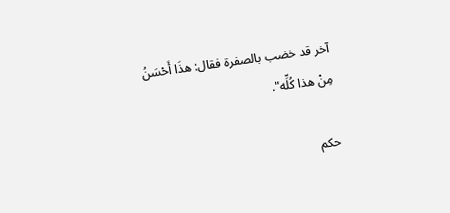آخر قد خضب بالصفرة فقال: هذَا أَحْسَنُ مِنْ هذا كُلِّه".

حكم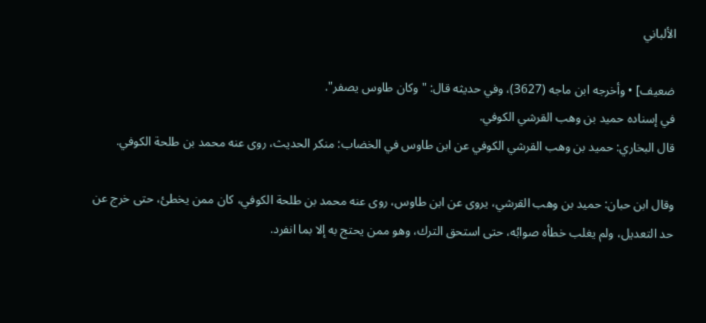الألباني

ضعيف] • وأخرجه ابن ماجه (3627)، وفي حديثه قال: "وكان طاوس يصفر".
في إسناده حميد بن وهب القرشي الكوفي.
قال البخاري: حميد بن وهب القرشي الكوفي عن ابن طاوس في الخضاب: منكر الحديث، روى عنه محمد بن طلحة الكوفي.

وقال ابن حبان: حميد بن وهب القرشي، يروى عن ابن طاوس، روى عنه محمد بن طلحة الكوفي، كان ممن يخطئ، حتى خرج عن حد التعديل، ولم يغلب خطأه صوابُه، حتى استحق الترك، وهو ممن يحتج به إلا بما انفرد.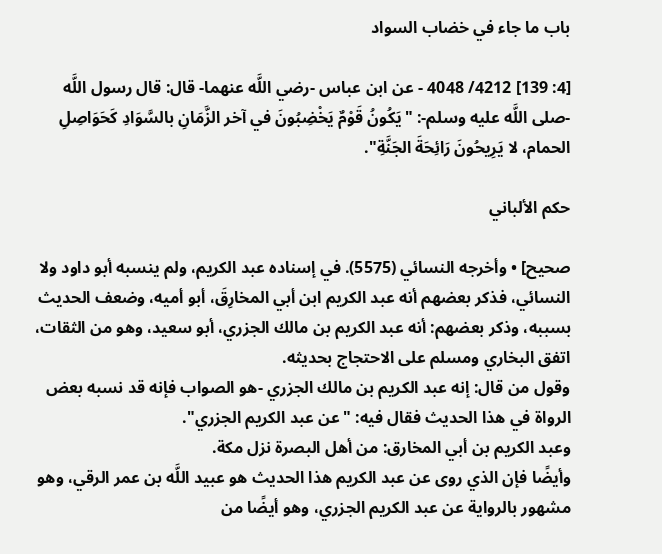باب ما جاء في خضاب السواد

[4: 139] 4212/ 4048 - عن ابن عباس -رضي اللَّه عنهما- قال: قال رسول اللَّه -صلى اللَّه عليه وسلم-: "يَكُونُ قَوْمٌ يَخْضِبُونَ في آخر الزَّمَانِ بالسَّوَادِ كَحَوَاصِلِ الحمام، لا يَرِيحُونَ رَائِحَةَ الجَنَّةِ".

حكم الألباني

صحيح] • وأخرجه النسائي (5575). في إسناده عبد الكريم، ولم ينسبه أبو داود ولا النسائي، فذكر بعضهم أنه عبد الكريم ابن أبي المخارِقَ، أبو أميه، وضعف الحديث بسببه، وذكر بعضهم: أنه عبد الكريم بن مالك الجزري، أبو سعيد، وهو من الثقات، اتفق البخاري ومسلم على الاحتجاج بحديثه.
وقول من قال: إنه عبد الكريم بن مالك الجزري -هو الصواب فإنه قد نسبه بعض الرواة في هذا الحديث فقال فيه: "عن عبد الكريم الجزري".
وعبد الكريم بن أبي المخارق: من أهل البصرة نزل مكة.
وأيضًا فإن الذي روى عن عبد الكريم هذا الحديث هو عبيد اللَّه بن عمر الرقي، وهو مشهور بالرواية عن عبد الكريم الجزري، وهو أيضًا من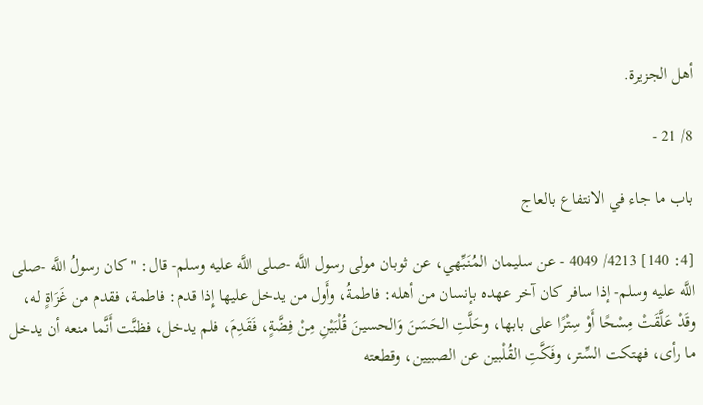أهل الجزيرة.

8/ 21 -

باب ما جاء في الانتفاع بالعاج

[4: 140] 4213/ 4049 - عن سليمان المُنَبِّهي، عن ثوبان مولى رسول اللَّه -صلى اللَّه عليه وسلم- قال: "كان رسولُ اللَّه -صلى اللَّه عليه وسلم- إذا سافر كان آخر عهده بإنسان من أهله: فاطمةُ، وأَول من يدخل عليها إِذا قدم: فاطمة، فقدم من غَزَاةٍ له، وقَدْ عَلَّقَتْ مِسْحًا أَوْ سِتْرًا على بابها، وحَلَّتِ الحَسَنَ وَالحسينَ قُلْبَيْنِ مِنْ فِضَّةٍ، فَقَدِمَ، فلم يدخل، فظنَّت أَنَّما منعه أن يدخل ما رأى، فهتكت السِّتر، وفَكَّتِ القُلْبين عن الصبيين، وقطعته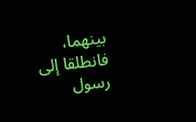بينهما، فانطلقا إلى رسول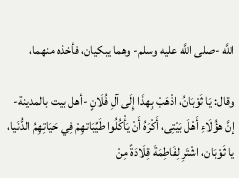اللَّه -صلى اللَّه عليه وسلم- وهما يبكيان، فأخذه منهما،

وقال: يَا ثَوْبَانُ، اذْهَبْ بِهذَا إِلَى آلِ فُلَانٍ -أهل بيت بالمدينة- إنَّ هؤُلَاءِ أَهْلَ بَيْتِى، أَكْرَهُ أَنْ يَأْكُلُوا طَيِّبَاتهِمْ فِي حَيَاتِهِمُ الدُّنَيا، يا ثَوْبَان، اشْتَرِ لِفَاطِمَةَ قِلَادَةً مِنْ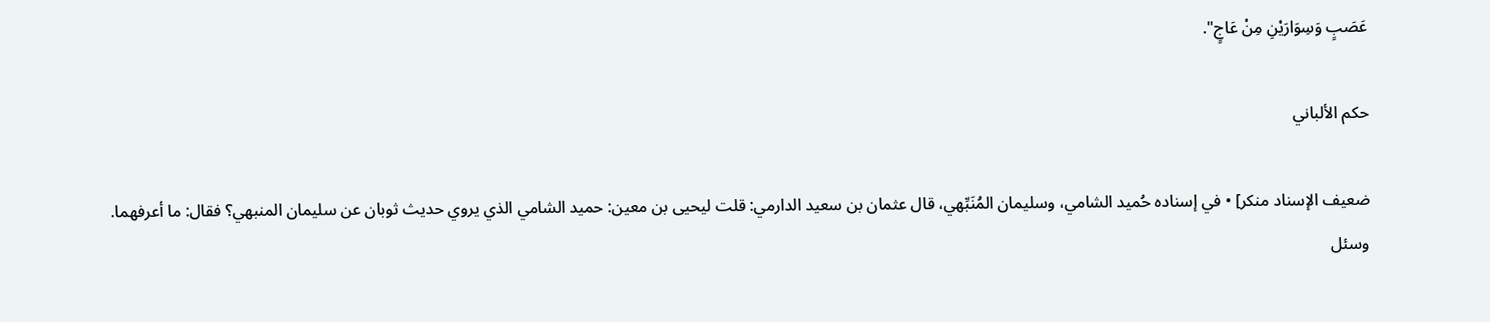عَصَبٍ وَسِوَارَيْنِ مِنْ عَاجٍ".

حكم الألباني

ضعيف الإسناد منكر] • في إسناده حُميد الشامي، وسليمان المُنَبِّهي، قال عثمان بن سعيد الدارمي: قلت ليحيى بن معين: حميد الشامي الذي يروي حديث ثوبان عن سليمان المنبهي؟ فقال: ما أعرفهما.
وسئل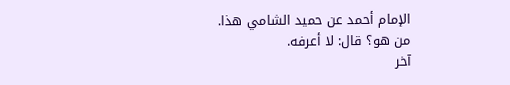الإمام أحمد عن حميد الشامي هذا.
من هو؟ قال: لا أعرفه.
آخر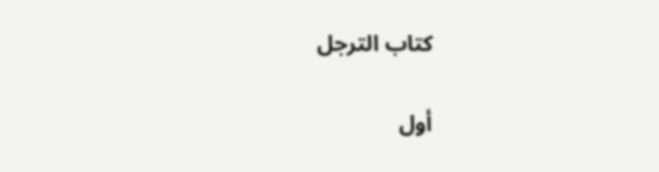كتاب الترجل

أول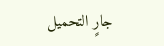جارٍ التحميل